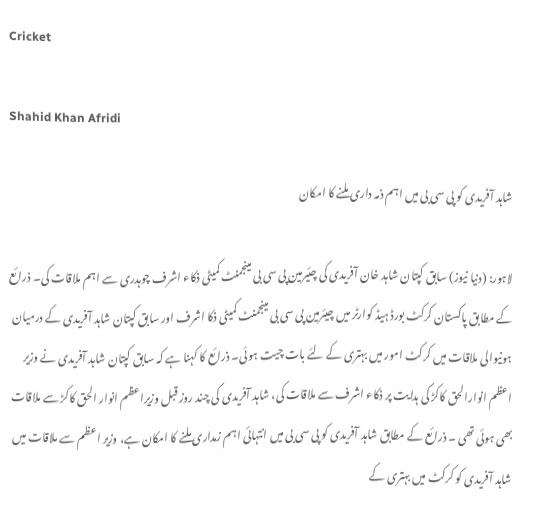Cricket

Shahid Khan Afridi

شاہد آفریدی کو پی سی بی میں اہم ذمہ داری ملنے کا امکان

لاہور: (دنیا نیوز) سابق کپتان شاہد خان آفریدی کی چئیرمین پی سی بی مینجمنٹ کمیٹی ذکاء اشرف چوہدری سے اہم ملاقات کی۔ ذرائع کے مطابق پاکستان کرکٹ بورڈ ہیڈ کوارٹر میں چیئرمین پی سی بی مینجمنٹ کمیٹی ذکا اشرف اور سابق کپتان شاہد آفریدی کے درمیان ہونیوالی ملاقات میں کرکٹ امور میں بہتری کے لئے بات چیت ہوئی۔ ذرائع کا کہنا ہے کہ سابق کپتان شاہد آفریدی نے وزیر اعظم انوارالحق کاکڑ کی ہدایت پر ذکاء اشرف سے ملاقات کی، شاہد آفریدی کی چند روز قبل وزیراعظم انوار الحق کاکڑ سے ملاقات بھی ہوئی تھی ۔ ذرائع کے مطابق شاہد آفریدی کو پی سی بی میں انتہائی اہم زمداری ملنے کا امکان ہے، وزیر اعظم سے ملاقات میں شاہد آفریدی کو کرکٹ میں بہتری کے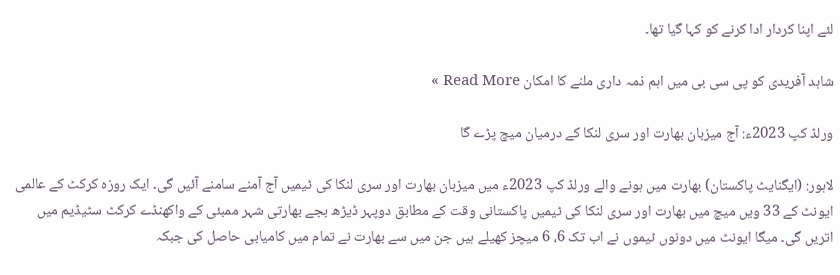لئے اپنا کردار ادا کرنے کو کہا گیا تھا۔

شاہد آفریدی کو پی سی بی میں اہم ذمہ داری ملنے کا امکان Read More »

ورلڈ کپ 2023ء: آج میزبان بھارت اور سری لنکا کے درمیان میچ پڑے گا

لاہور: (ایگنایٹ پاکستان) بھارت میں ہونے والے ورلڈ کپ 2023ء میں میزبان بھارت اور سری لنکا کی ٹیمیں آج آمنے سامنے آئیں گی۔ ایک روزہ کرکٹ کے عالمی ایونٹ کے 33 ویں میچ میں بھارت اور سری لنکا کی ٹیمیں پاکستانی وقت کے مطابق دوپہر ڈیڑھ بجے بھارتی شہر ممبئی کے واکھنڈے کرکٹ سٹیڈیم میں اتریں گی۔ میگا ایونٹ میں دونوں ٹیموں نے اب تک 6، 6 میچز کھیلے ہیں جن میں سے بھارت نے تمام میں کامیابی حاصل کی جبکہ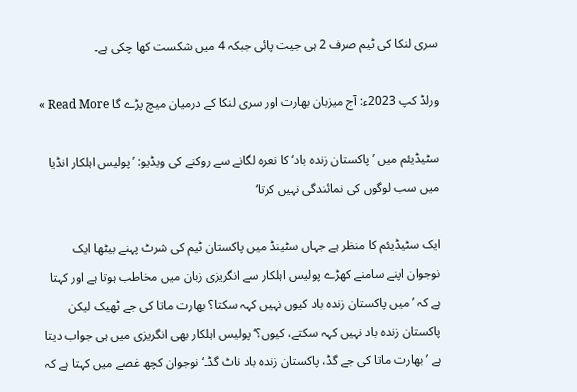سری لنکا کی ٹیم صرف 2 ہی جیت پائی جبکہ 4 میں شکست کھا چکی ہے۔

ورلڈ کپ 2023ء: آج میزبان بھارت اور سری لنکا کے درمیان میچ پڑے گا Read More »

سٹیڈیئم میں ’پاکستان زندہ باد‘ کا نعرہ لگانے سے روکنے کی ویڈیو: ’پولیس اہلکار انڈیا میں سب لوگوں کی نمائندگی نہیں کرتا‘

ایک سٹیڈیئم کا منظر ہے جہاں سٹینڈ میں پاکستان ٹیم کی شرٹ پہنے بیٹھا ایک نوجوان اپنے سامنے کھڑے پولیس اہلکار سے انگریزی زبان میں مخاطب ہوتا ہے اور کہتا ہے کہ ’میں پاکستان زندہ باد کیوں نہیں کہہ سکتا؟ بھارت ماتا کی جے ٹھیک لیکن پاکستان زندہ باد نہیں کہہ سکتے، کیوں؟‘ پولیس اہلکار بھی انگریزی میں ہی جواب دیتا ہے ’بھارت ماتا کی جے گڈ، پاکستان زندہ باد ناٹ گڈ۔‘ نوجوان کچھ غصے میں کہتا ہے کہ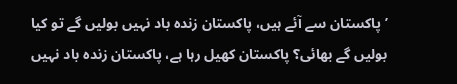’پاکستان سے آئے ہیں، پاکستان زندہ باد نہیں بولیں گے تو کیا بولیں گے بھائی؟ پاکستان کھیل رہا ہے، پاکستان زندہ باد نہیں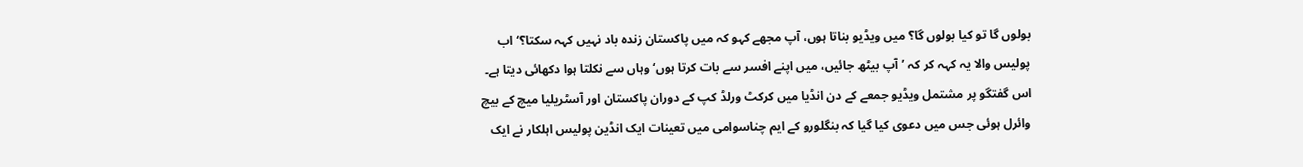بولوں گا تو کیا بولوں گا؟ میں ویڈیو بناتا ہوں، آپ مجھے کہو کہ میں پاکستان زندہ باد نہیں کہہ سکتا؟‘ اب پولیس والا یہ کہہ کر کہ ’آپ بیٹھ جائیں، میں اپنے افسر سے بات کرتا ہوں‘ وہاں سے نکلتا ہوا دکھائی دیتا ہے۔ اس گفتگو پر مشتمل ویڈیو جمعے کے دن انڈیا میں کرکٹ ورلڈ کپ کے دوران پاکستان اور آسٹریلیا میچ کے بیچ وائرل ہوئی جس میں دعوی کیا گیا کہ بنگلورو کے ایم چناسوامی میں تعینات ایک انڈین پولیس اہلکار نے ایک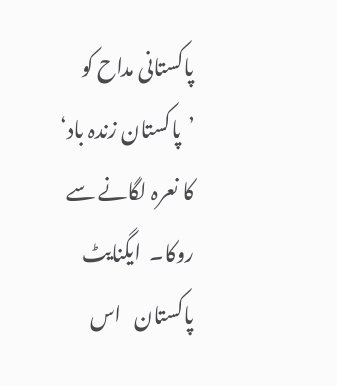پاکستانی مداح کو ’پاکستان زندہ باد‘ کا نعرہ لگانے سے روکا۔  ایگنایٹ پاکستان   اس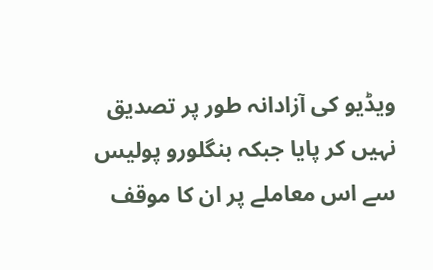ویڈیو کی آزادانہ طور پر تصدیق نہیں کر پایا جبکہ بنگلورو پولیس سے اس معاملے پر ان کا موقف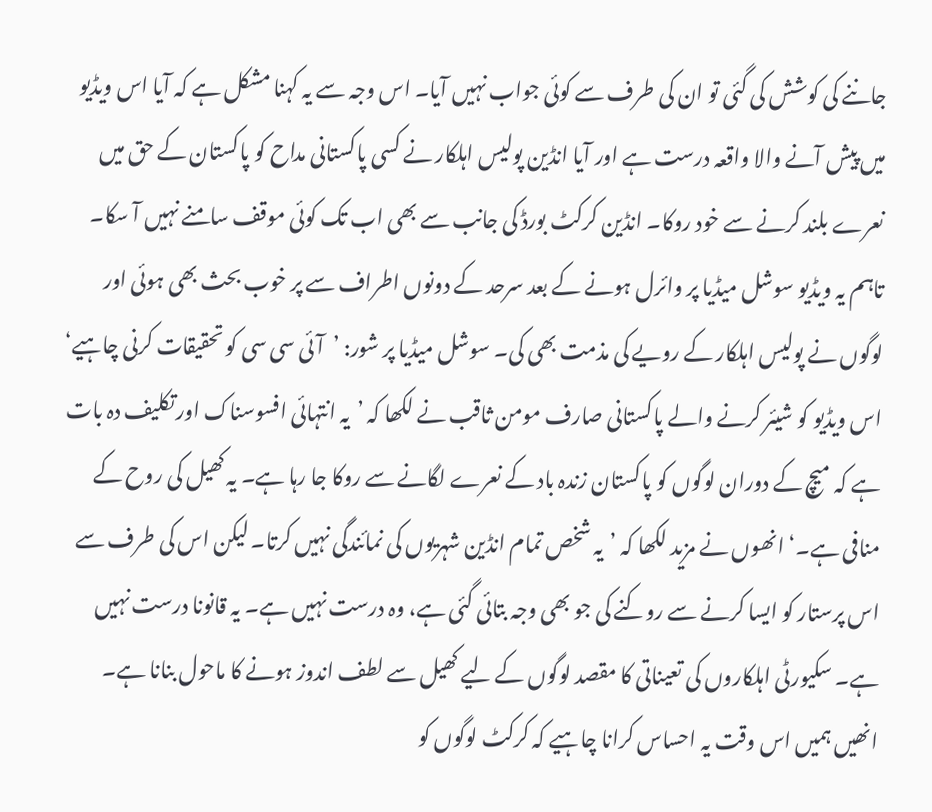جاننے کی کوشش کی گئی تو ان کی طرف سے کوئی جواب نہیں آیا۔ اس وجہ سے یہ کہنا مشکل ہے کہ آیا اس ویڈیو میں پیش آنے والا واقعہ درست ہے اور آیا انڈین پولیس اہلکار نے کسی پاکستانی مداح کو پاکستان کے حق میں نعرے بلند کرنے سے خود روکا۔ انڈین کرکٹ بورڈ کی جانب سے بھی اب تک کوئی موقف سامنے نہیں آ سکا۔ تاہم یہ ویڈیو سوشل میڈیا پر وائرل ہونے کے بعد سرحد کے دونوں اطراف سے پر خوب بحث بھی ہوئی اور لوگوں نے پولیس اہلکار کے رویے کی مذمت بھی کی۔ سوشل میڈیا پر شور: ’آئی سی سی کو تحقیقات کرنی چاہیے‘ اس ویڈیو کو شیئر کرنے والے پاکستانی صارف مومن ثاقب نے لکھا کہ ’یہ انتہائی افسوسناک اور تکلیف دہ بات ہے کہ میچ کے دوران لوگوں کو پاکستان زندہ باد کے نعرے لگانے سے روکا جا رہا ہے۔ یہ کھیل کی روح کے منافی ہے۔‘ انھوں نے مزید لکھا کہ ’یہ شخص تمام انڈین شہریوں کی نمائندگی نہیں کرتا۔ لیکن اس کی طرف سے اس پرستار کو ایسا کرنے سے روکنے کی جو بھی وجہ بتائی گئی ہے، وہ درست نہیں ہے۔ یہ قانونا درست نہیں ہے۔ سکیورٹی اہلکاروں کی تعیناتی کا مقصد لوگوں کے لیے کھیل سے لطف اندوز ہونے کا ماحول بنانا ہے۔ انھیں ہمیں اس وقت یہ احساس کرانا چاہیے کہ کرکٹ لوگوں کو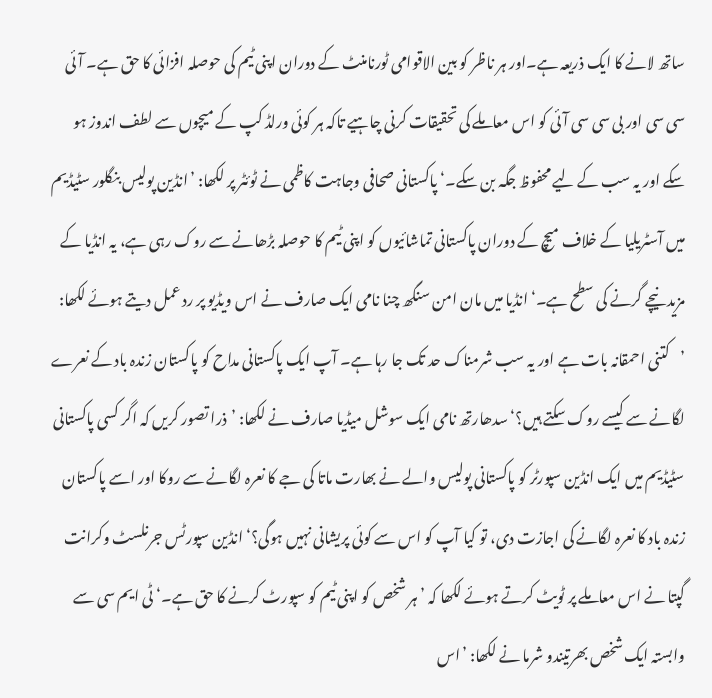ساتھ لانے کا ایک ذریعہ ہے۔اور ہر ناظر کو بین الاقوامی ٹورنامنٹ کے دوران اپنی ٹیم کی حوصلہ افزائی کا حق ہے۔ آئی سی سی اور بی سی سی آئی کو اس معاملے کی تحقیقات کرنی چاہیے تاکہ ہر کوئی ورلڈ کپ کے میچوں سے لطف اندوز ہو سکے اور یہ سب کے لیے محفوظ جگہ بن سکے۔‘ پاکستانی صحافی وجاہت کاظمی نے ٹوئٹر پر لکھا: ’انڈین پولیس بنگلور سٹیڈیم میں آسٹریلیا کے خلاف میچ کے دوران پاکستانی تماشائیوں کو اپنی ٹیم کا حوصلہ بڑھانے سے روک رہی ہے، یہ انڈیا کے مزید نیچے گرنے کی سطح ہے۔‘ انڈیا میں مان امن سنگھ چنا نامی ایک صارف نے اس ویڈیو پر رد عمل دیتے ہوئے لکھا: ’کتنی احمقانہ بات ہے اور یہ سب شرمناک حد تک جا رہا ہے۔ آپ ایک پاکستانی مداح کو پاکستان زندہ باد کے نعرے لگانے سے کیسے روک سکتے ہیں؟‘ سدھارتھ نامی ایک سوشل میڈیا صارف نے لکھا: ’ذرا تصور کریں کہ اگر کسی پاکستانی سٹیڈیم میں ایک انڈین سپورٹر کو پاکستانی پولیس والے نے بھارت ماتا کی جے کا نعرہ لگانے سے روکا اور اسے پاکستان زندہ باد کا نعرہ لگانے کی اجازت دی، تو کیا آپ کو اس سے کوئی پریشانی نہیں ہوگی؟‘ انڈین سپورٹس جرنلسٹ وکرانت گپتا نے اس معاملے پر ٹویٹ کرتے ہوئے لکھا کہ ’ہر شخص کو اپنی ٹیم کو سپورٹ کرنے کا حق ہے۔‘ ٹی ایم سی سے وابستہ ایک شخص بھرتیندو شرما نے لکھا: ’اس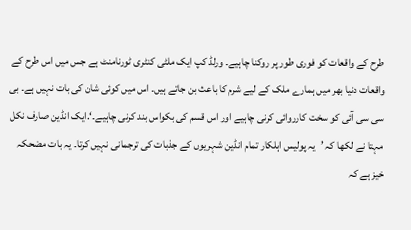طرح کے واقعات کو فوری طور پر روکنا چاہیے۔ ورلڈ کپ ایک ملٹی کنٹری ٹورنامنٹ ہے جس میں اس طرح کے واقعات دنیا بھر میں ہمارے ملک کے لیے شرم کا باعث بن جاتے ہیں۔ اس میں کوئی شان کی بات نہیں ہے۔ بی سی سی آئی کو سخت کارروائی کرنی چاہیے اور اس قسم کی بکواس بند کرنی چاہیے۔‘.ایک انڈین صارف نکل مہتا نے لکھا کہ ’یہ پولیس اہلکار تمام انڈین شہریوں کے جذبات کی ترجمانی نہیں کرتا۔ یہ بات مضحکہ خیز ہے کہ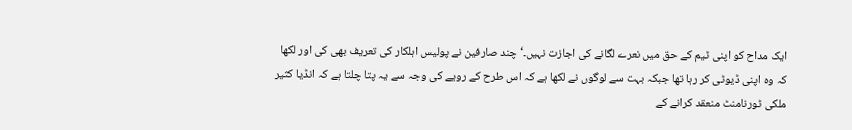ایک مداح کو اپنی ٹیم کے حق میں نعرے لگانے کی اجازت نہیں۔‘ چند صارفین نے پولیس اہلکار کی تعریف بھی کی اور لکھا کہ وہ اپنی ڈیوٹی کر رہا تھا جبکہ بہت سے لوگوں نے لکھا ہے کہ اس طرح کے رویے کی وجہ سے یہ پتا چلتا ہے کہ انڈیا کثیر ملکی ٹورنامنٹ منعقد کرانے کے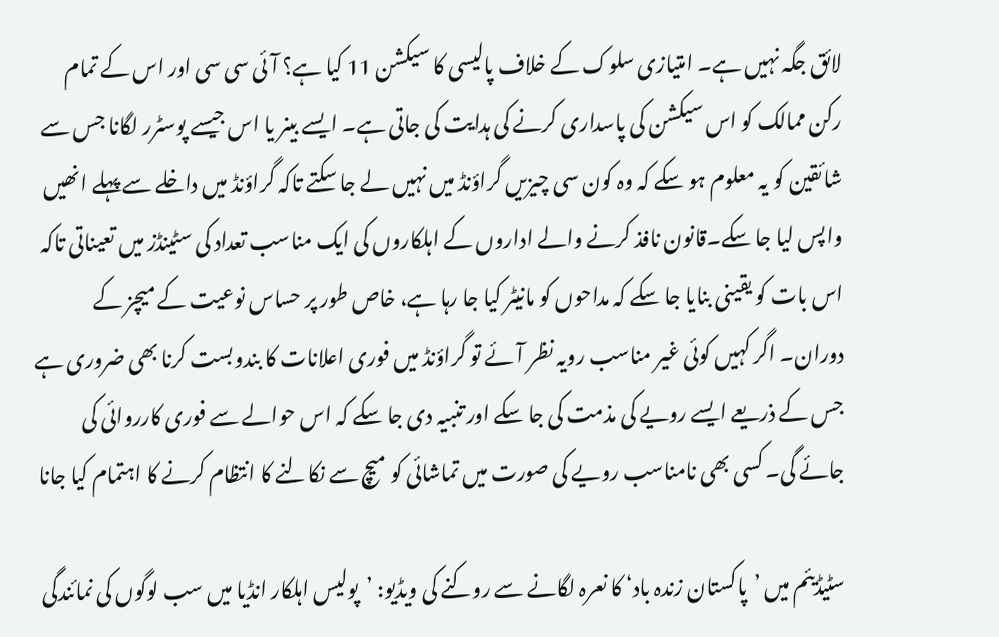لائق جگہ نہیں ہے۔ امتیازی سلوک کے خلاف پالیسی کا سیکشن 11 کیا ہے؟ آئی سی سی اور اس کے تمام رکن ممالک کو اس سیکشن کی پاسداری کرنے کی ہدایت کی جاتی ہے۔ ایسے بینر یا اس جیسے پوسٹرر لگانا جس سے شائقین کو یہ معلوم ہو سکے کہ وہ کون سی چیزیں گراؤنڈ میں نہیں لے جا سکتے تاکہ گراؤنڈ میں داخلے سے پہلے انھیں واپس لیا جا سکے۔قانون نافذ کرنے والے اداروں کے اہلکاروں کی ایک مناسب تعداد کی سٹینڈز میں تعیناتی تاکہ اس بات کو یقینی بنایا جا سکے کہ مداحوں کو مانیٹر کیا جا رہا ہے، خاص طور پر حساس نوعیت کے میچز کے دوران۔ اگر کہیں کوئی غیر مناسب رویہ نظر آئے تو گراؤنڈ میں فوری اعلانات کا بندوبست کرنا بھی ضروری ہے جس کے ذریعے ایسے رویے کی مذمت کی جا سکے اور تنبیہ دی جا سکے کہ اس حوالے سے فوری کارروائی کی جائے گی۔ کسی بھی نامناسب رویے کی صورت میں تماشائی کو میچ سے نکالنے کا انتظام کرنے کا اہتمام کیا جانا

سٹیڈیئم میں ’پاکستان زندہ باد‘ کا نعرہ لگانے سے روکنے کی ویڈیو: ’پولیس اہلکار انڈیا میں سب لوگوں کی نمائندگی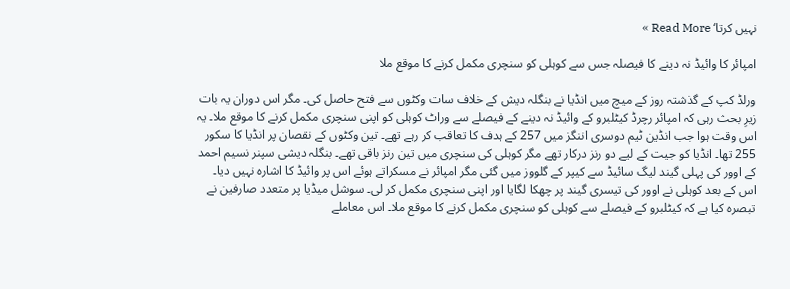نہیں کرتا‘ Read More »

امپائر کا وائیڈ نہ دینے کا فیصلہ جس سے کوہلی کو سنچری مکمل کرنے کا موقع ملا

ورلڈ کپ کے گذشتہ روز کے میچ میں انڈیا نے بنگلہ دیش کے خلاف سات وکٹوں سے فتح حاصل کی۔ مگر اس دوران یہ بات زیرِ بحث رہی کہ امپائر رچرڈ کیٹلبرو کے وائیڈ نہ دینے کے فیصلے سے وراٹ کوہلی کو اپنی سنچری مکمل کرنے کا موقع ملا۔ یہ اس وقت ہوا جب انڈین ٹیم دوسری اننگز میں 257 کے ہدف کا تعاقب کر رہے تھے۔ تین وکٹوں کے نقصان پر انڈیا کا سکور 255 تھا۔ انڈیا کو جیت کے لیے دو رنز درکار تھے مگر کوہلی کی سنچری میں تین رنز باقی تھے۔ بنگلہ دیشی سپنر نسیم احمد کے اوور کی پہلی گیند لیگ سائیڈ سے کیپر کے گلووز میں گئی مگر امپائر نے مسکراتے ہوئے اس پر وائیڈ کا اشارہ نہیں دیا۔ اس کے بعد کوہلی نے اوور کی تیسری گیند پر چھکا لگایا اور اپنی سنچری مکمل کر لی۔ سوشل میڈیا پر متعدد صارفین نے تبصرہ کیا ہے کہ کیٹلبرو کے فیصلے سے کوہلی کو سنچری مکمل کرنے کا موقع ملا۔ اس معاملے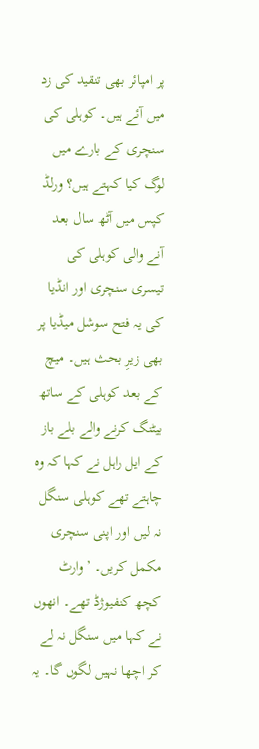پر امپائر بھی تنقید کی زد میں آئے ہیں۔ کوہلی کی سنچری کے بارے میں لوگ کیا کہتے ہیں؟ ورلڈ کپس میں آٹھ سال بعد آنے والی کوہلی کی تیسری سنچری اور انڈیا کی یہ فتح سوشل میڈیا پر بھی زیرِ بحث ہیں۔ میچ کے بعد کوہلی کے ساتھ بیٹنگ کرنے والے بلے باز کے ایل راہل نے کہا کہ وہ چاہتے تھے کوہلی سنگل نہ لیں اور اپنی سنچری مکمل کریں۔ ’وارٹ کچھ کنفیوژڈ تھے۔ انھوں نے کہا میں سنگل نہ لے کر اچھا نہیں لگوں گا۔ یہ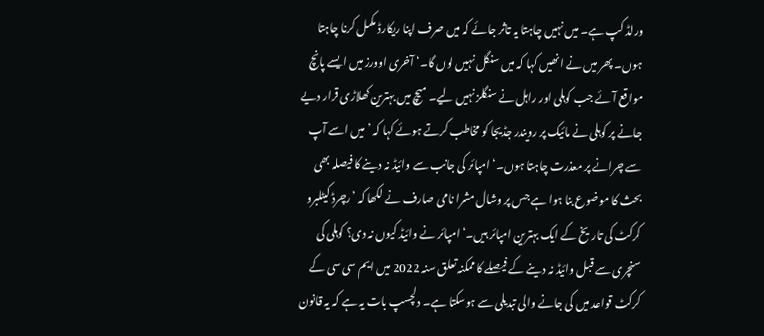ورلڈ کپ ہے۔ میں نہیں چاہتا یہ تاثر جائے کہ میں صرف اپنا ریکارڈ مکمل کرنا چاہتا ہوں۔ پھر میں نے انھیں کہا کہ میں سنگل نہیں لوں گا۔‘ آخری اوورز میں ایسے پانچ مواقع آئے جب کوہلی اور راہل نے سنگلز نہیں لیے۔ میچ میں بہترین کھلاڑی قرار دیے جانے پر کوہلی نے مائیک پر رویندر جڈیجا کو مخاطب کرتے ہوئے کہا کہ ’میں اسے آپ سے چرانے پر معذرت چاہتا ہوں۔‘ امپائر کی جانب سے وائیڈ نہ دینے کا فیصلہ بھی بحث کا موضوع بنا ہوا ہے جس پر وشال مشرا نامی صارف نے لکھا کہ ’رچرڈ کیٹلبرو کرکٹ کی تاریخ کے ایک بہترین امپائر ہیں۔‘ امپائر نے وائیڈ کیوں نہ دی؟ کوہلی کی سنچری سے قبل وائیڈ نہ دینے کے فیصلے کا ممکنہ تعلق سنہ 2022 میں ایم سی سی کے کرکٹ قواعد میں کی جانے والی تبدیلی سے ہوسکتا ہے۔ دلچسپ بات یہ ہے کہ یہ قانون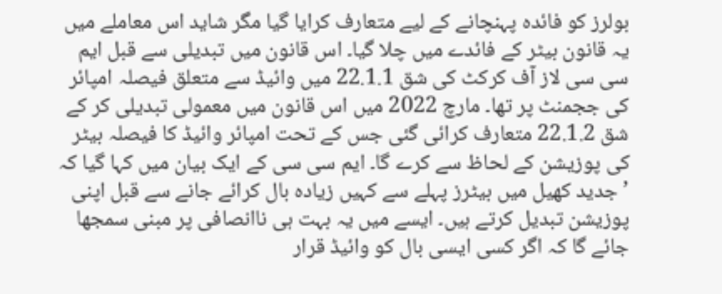بولرز کو فائدہ پہنچانے کے لیے متعارف کرایا گیا مگر شاید اس معاملے میں یہ قانون بیٹر کے فائدے میں چلا گیا۔ اس قانون میں تبدیلی سے قبل ایم سی سی لاز آف کرکٹ کی شق 22.1.1 میں وائیڈ سے متعلق فیصلہ امپائر کی ججمنٹ پر تھا۔ مارچ 2022 میں اس قانون میں معمولی تبدیلی کر کے شق 22.1.2 متعارف کرائی گئی جس کے تحت امپائر وائیڈ کا فیصلہ بیٹر کی پوزیشن کے لحاظ سے کرے گا۔ ایم سی سی کے ایک بیان میں کہا گیا کہ ’جدید کھیل میں بیٹرز پہلے سے کہیں زیادہ بال کرائے جانے سے قبل اپنی پوزیشن تبدیل کرتے ہیں۔ ایسے میں یہ بہت ہی ناانصافی پر مبنی سمجھا جائے گا کہ اگر کسی ایسی بال کو وائیڈ قرار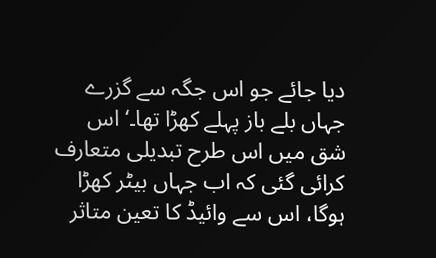دیا جائے جو اس جگہ سے گزرے جہاں بلے باز پہلے کھڑا تھا۔‘ اس شق میں اس طرح تبدیلی متعارف کرائی گئی کہ اب جہاں بیٹر کھڑا ہوگا، اس سے وائیڈ کا تعین متاثر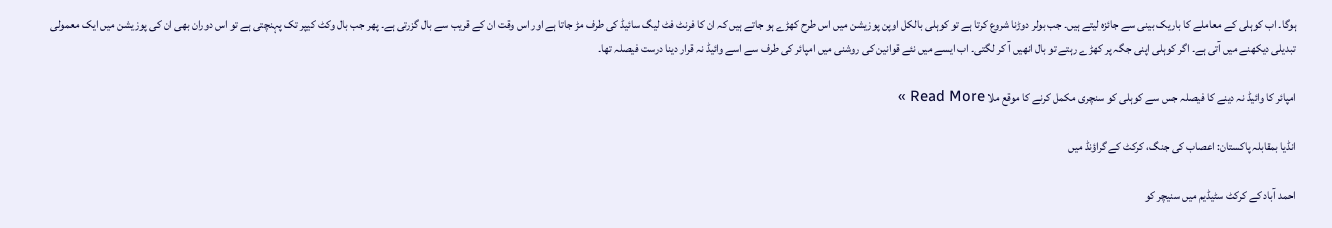ہوگا۔ اب کوہلی کے معاملے کا باریک بینی سے جائزہ لیتے ہیں۔ جب بولر دوڑنا شروع کرتا ہے تو کوہلی بالکل اوپن پوزیشن میں اس طرح کھڑے ہو جاتے ہیں کہ ان کا فرنٹ فٹ لیگ سائیڈ کی طرف مڑ جاتا ہے اور اس وقت ان کے قریب سے بال گزرتی ہے۔ پھر جب بال وکٹ کیپر تک پہنچتی ہے تو اس دوران بھی ان کی پوزیشن میں ایک معمولی تبدیلی دیکھنے میں آتی ہے۔ اگر کوہلی اپنی جگہ پر کھڑے رہتے تو بال انھیں آ کر لگتی۔ اب ایسے میں نئے قوانین کی روشنی میں امپائر کی طرف سے اسے وائیڈ نہ قرار دینا درست فیصلہ تھا۔

امپائر کا وائیڈ نہ دینے کا فیصلہ جس سے کوہلی کو سنچری مکمل کرنے کا موقع ملا Read More »

انڈیا بمقابلہ پاکستان: اعصاب کی جنگ، کرکٹ کے گراؤنڈ میں

احمد آباد کے کرکٹ سٹیڈیم میں سنیچر کو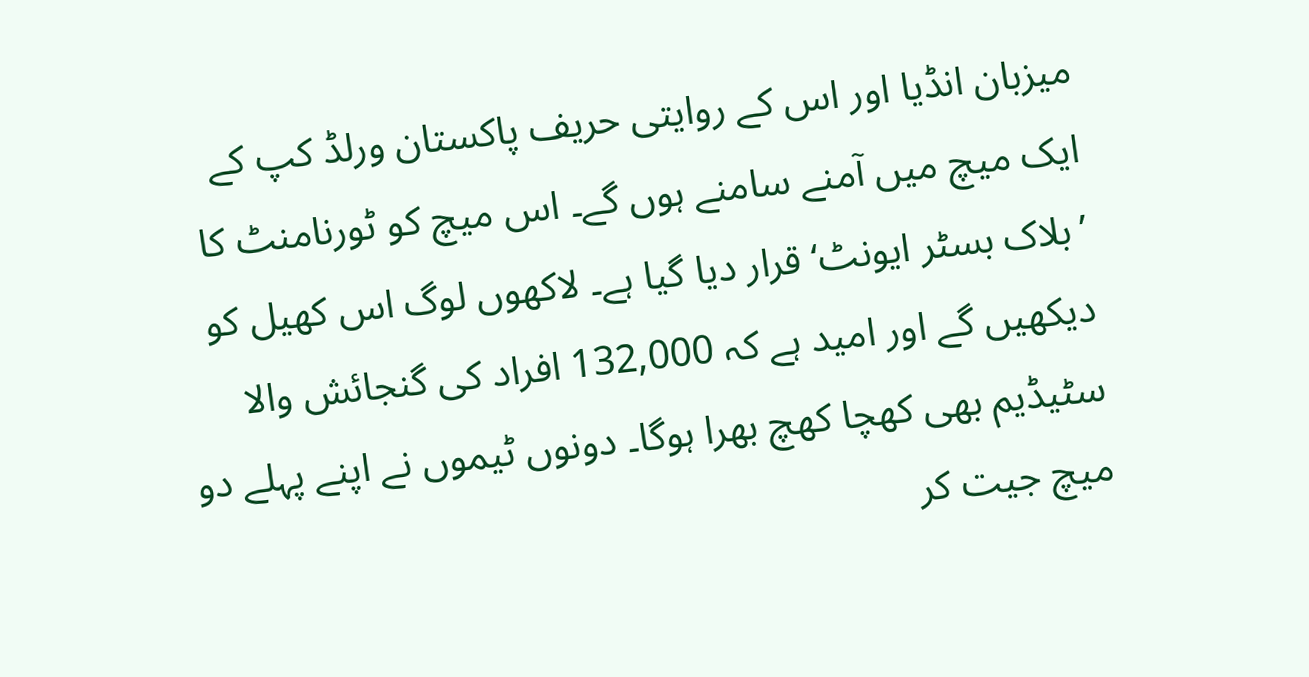میزبان انڈیا اور اس کے روایتی حریف پاکستان ورلڈ کپ کے ایک میچ میں آمنے سامنے ہوں گے۔ اس میچ کو ٹورنامنٹ کا ’بلاک بسٹر ایونٹ‘ قرار دیا گیا ہے۔ لاکھوں لوگ اس کھیل کو دیکھیں گے اور امید ہے کہ 132,000 افراد کی گنجائش والا سٹیڈیم بھی کھچا کھچ بھرا ہوگا۔ دونوں ٹیموں نے اپنے پہلے دو میچ جیت کر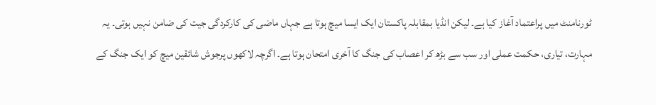ٹورنامنٹ میں پراعتماد آغاز کیا ہے۔ لیکن انڈیا بمقابلہ پاکستان ایک ایسا میچ ہوتا ہے جہاں ماضی کی کارکردگی جیت کی ضامن نہیں ہوتی۔ یہ مہارت، تیاری، حکمت عملی اور سب سے بڑھ کر اعصاب کی جنگ کا آخری امتحان ہوتا ہے۔ اگرچہ لاکھوں پرجوش شائقین میچ کو ایک جنگ کے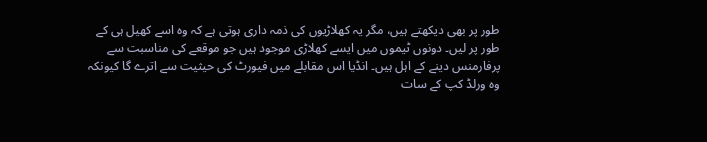طور پر بھی دیکھتے ہیں، مگر یہ کھلاڑیوں کی ذمہ داری ہوتی ہے کہ وہ اسے کھیل ہی کے طور پر لیں۔ دونوں ٹیموں میں ایسے کھلاڑی موجود ہیں جو موقعے کی مناسبت سے پرفارمنس دینے کے اہل ہیں۔ انڈیا اس مقابلے میں فیورٹ کی حیثیت سے اترے گا کیونکہ وہ ورلڈ کپ کے سات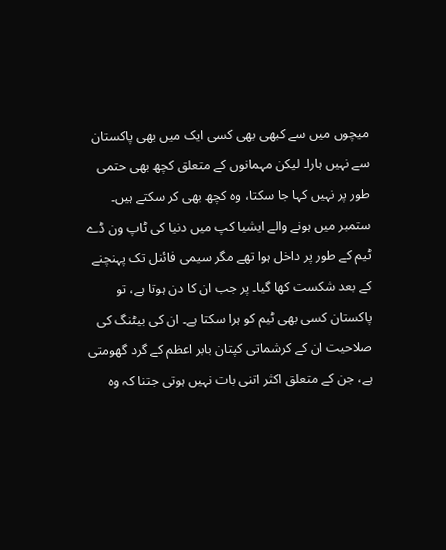میچوں میں سے کبھی بھی کسی ایک میں بھی پاکستان سے نہیں ہارا۔ لیکن مہمانوں کے متعلق کچھ بھی حتمی طور پر نہیں کہا جا سکتا، وہ کچھ بھی کر سکتے ہیں۔  ستمبر میں ہونے والے ایشیا کپ میں دنیا کی ٹاپ ون ڈے ٹیم کے طور پر داخل ہوا تھے مگر سیمی فائنل تک پہنچنے کے بعد شکست کھا گیا۔ پر جب ان کا دن ہوتا ہے، تو پاکستان کسی بھی ٹیم کو ہرا سکتا ہے۔ ان کی بیٹنگ کی صلاحیت ان کے کرشماتی کپتان بابر اعظم کے گرد گھومتی ہے، جن کے متعلق اکثر اتنی بات نہیں ہوتی جتنا کہ وہ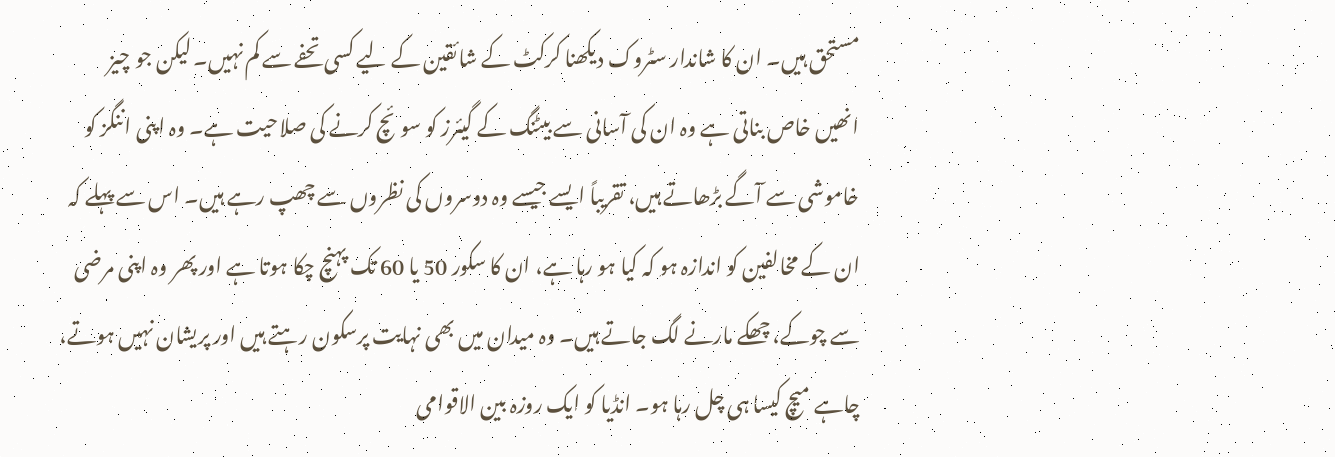مستحق ہیں۔ ان کا شاندار سٹروک دیکھنا کرکٹ کے شائقین کے لیے کسی تحفے سے کم نہیں۔ لیکن جو چیز انھیں خاص بناتی ہے وہ ان کی آسانی سے بیٹنگ کے گیئرز کو سوئچ کرنے کی صلاحیت ہے۔ وہ اپنی اننگز کو خاموشی سے آگے بڑھاتے ہیں، تقریباً ایسے جیسے وہ دوسروں کی نظروں سے چھپ رہے ہیں۔ اس سے پہلے کہ ان کے مخالفین کو اندازہ ہو کہ کیا ہو رہا ہے، ان کا سکور 50 یا 60 تک پہنچ چکا ہوتا ہے اور پھر وہ اپنی مرضی سے چوکے، چھکے مارنے لگ جاتے ہیں۔ وہ میدان میں بھی نہایت پرسکون رہتے ہیں اور پریشان نہیں ہوتے، چاہے میچ کیسا ہی چل رہا ہو۔ انڈیا کو ایک روزہ بین الاقوامی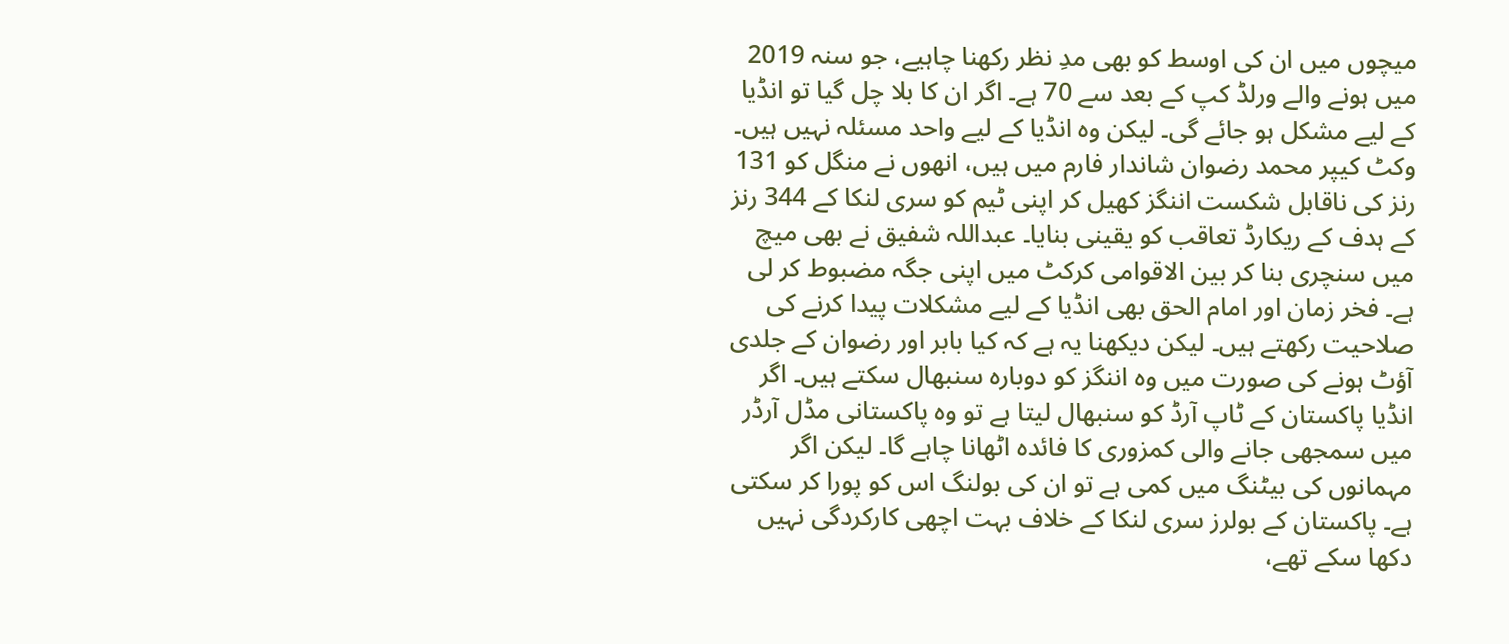میچوں میں ان کی اوسط کو بھی مدِ نظر رکھنا چاہیے، جو سنہ 2019 میں ہونے والے ورلڈ کپ کے بعد سے 70 ہے۔ اگر ان کا بلا چل گیا تو انڈیا کے لیے مشکل ہو جائے گی۔ لیکن وہ انڈیا کے لیے واحد مسئلہ نہیں ہیں۔ وکٹ کیپر محمد رضوان شاندار فارم میں ہیں، انھوں نے منگل کو 131 رنز کی ناقابل شکست اننگز کھیل کر اپنی ٹیم کو سری لنکا کے 344 رنز کے ہدف کے ریکارڈ تعاقب کو یقینی بنایا۔ عبداللہ شفیق نے بھی میچ میں سنچری بنا کر بین الاقوامی کرکٹ میں اپنی جگہ مضبوط کر لی ہے۔ فخر زمان اور امام الحق بھی انڈیا کے لیے مشکلات پیدا کرنے کی صلاحیت رکھتے ہیں۔ لیکن دیکھنا یہ ہے کہ کیا بابر اور رضوان کے جلدی آؤٹ ہونے کی صورت میں وہ اننگز کو دوبارہ سنبھال سکتے ہیں۔ اگر انڈیا پاکستان کے ٹاپ آرڈ کو سنبھال لیتا ہے تو وہ پاکستانی مڈل آرڈر میں سمجھی جانے والی کمزوری کا فائدہ اٹھانا چاہے گا۔ لیکن اگر مہمانوں کی بیٹنگ میں کمی ہے تو ان کی بولنگ اس کو پورا کر سکتی ہے۔ پاکستان کے بولرز سری لنکا کے خلاف بہت اچھی کارکردگی نہیں دکھا سکے تھے،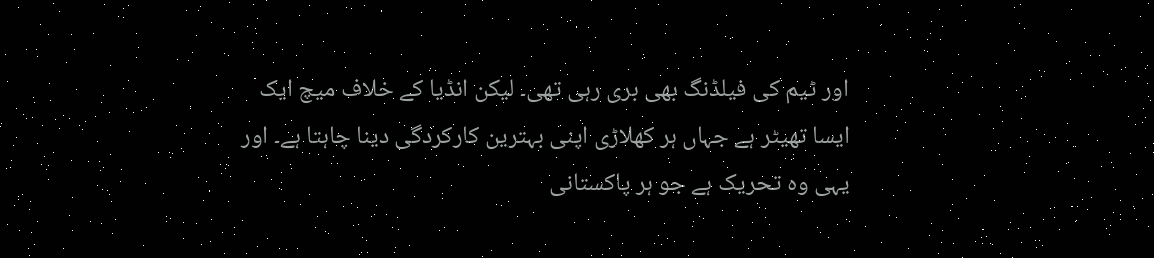اور ٹیم کی فیلڈنگ بھی بری رہی تھی۔ لیکن انڈیا کے خلاف میچ ایک ایسا تھیٹر ہے جہاں ہر کھلاڑی اپنی بہترین کارکردگی دینا چاہتا ہے۔ اور یہی وہ تحریک ہے جو ہر پاکستانی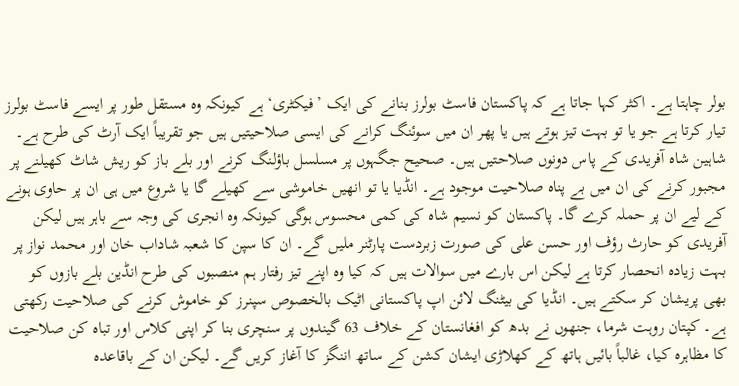بولر چاہتا ہے۔ اکثر کہا جاتا ہے کہ پاکستان فاسٹ بولرز بنانے کی ایک ’فیکٹری‘ ہے کیونکہ وہ مستقل طور پر ایسے فاسٹ بولرز تیار کرتا ہے جو یا تو بہت تیز ہوتے ہیں یا پھر ان میں سوئنگ کرانے کی ایسی صلاحیتیں ہیں جو تقریباً ایک آرٹ کی طرح ہے۔ شاہین شاہ آفریدی کے پاس دونوں صلاحتیں ہیں۔ صحیح جگہوں پر مسلسل باؤلنگ کرنے اور بلے باز کو ریش شاٹ کھیلنے پر مجبور کرنے کی ان میں بے پناہ صلاحیت موجود ہے۔ انڈیا یا تو انھیں خاموشی سے کھیلے گا یا شروع میں ہی ان پر حاوی ہونے کے لیے ان پر حملہ کرے گا۔ پاکستان کو نسیم شاہ کی کمی محسوس ہوگی کیونکہ وہ انجری کی وجہ سے باہر ہیں لیکن آفریدی کو حارث رؤف اور حسن علی کی صورت زبردست پارٹنر ملیں گے۔ ان کا سپن کا شعبہ شاداب خان اور محمد نواز پر بہت زیادہ انحصار کرتا ہے لیکن اس بارے میں سوالات ہیں کہ کیا وہ اپنے تیز رفتار ہم منصبوں کی طرح انڈین بلے بازوں کو بھی پریشان کر سکتے ہیں۔ انڈیا کی بیٹنگ لائن اپ پاکستانی اٹیک بالخصوص سپنرز کو خاموش کرنے کی صلاحیت رکھتی ہے۔ کپتان روہت شرما، جنھوں نے بدھ کو افغانستان کے خلاف 63 گیندوں پر سنچری بنا کر اپنی کلاس اور تباہ کن صلاحیت کا مظاہرہ کیا، غالباً بائیں ہاتھ کے کھلاڑی ایشان کشن کے ساتھ اننگز کا آغاز کریں گے۔ لیکن ان کے باقاعدہ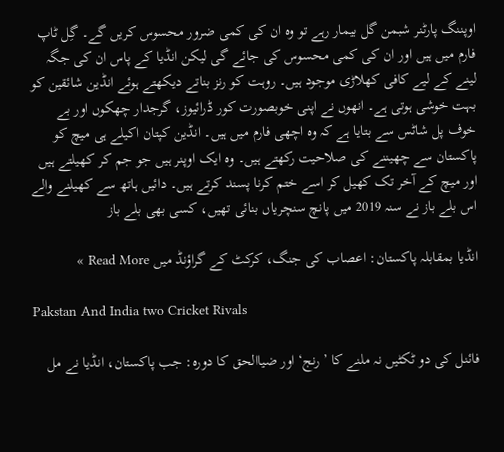اوپننگ پارٹنر شبمن گل بیمار رہے تو وہ ان کی کمی ضرور محسوس کریں گے۔ گِل ٹاپ فارم میں ہیں اور ان کی کمی محسوس کی جائے گی لیکن انڈیا کے پاس ان کی جگہ لینے کے لیے کافی کھلاڑی موجود ہیں۔ روہت کو رنز بناتے دیکھتے ہوئے انڈین شائقین کو بہت خوشی ہوتی ہے۔ انھوں نے اپنی خوبصورت کور ڈرائیوز، گرجدار چھکوں اور بے خوف پل شاٹس سے بتایا ہے کہ وہ اچھی فارم میں ہیں۔ انڈین کپتان اکیلے ہی میچ کو پاکستان سے چھیننے کی صلاحیت رکھتے ہیں۔ وہ ایک اوپنر ہیں جو جم کر کھیلتے ہیں اور میچ کے آخر تک کھیل کر اسے ختم کرنا پسند کرتے ہیں۔ دائیں ہاتھ سے کھیلنے والے اس بلے باز نے سنہ 2019 میں پانچ سنچریاں بنائی تھیں، کسی بھی بلے باز

انڈیا بمقابلہ پاکستان: اعصاب کی جنگ، کرکٹ کے گراؤنڈ میں Read More »

Pakstan And India two Cricket Rivals

فائنل کی دو ٹکٹیں نہ ملنے کا ’رنج‘ اور ضیاالحق کا دورہ: جب پاکستان، انڈیا نے مل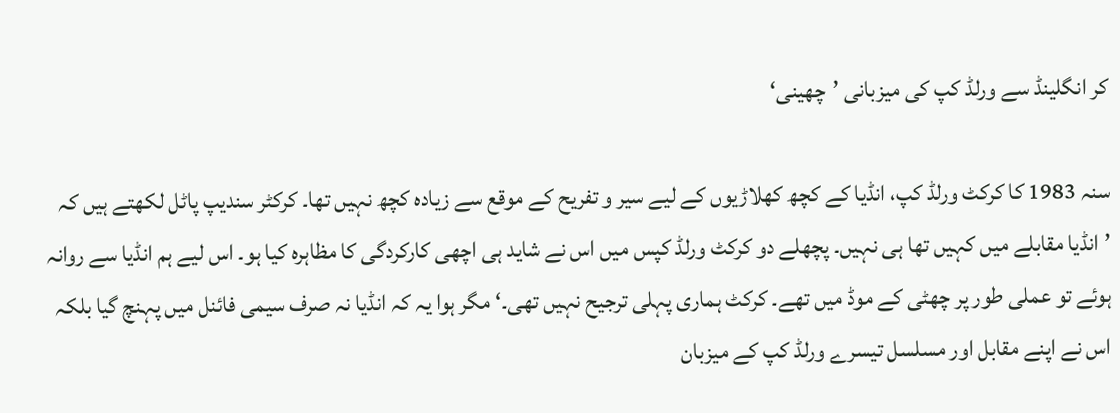کر انگلینڈ سے ورلڈ کپ کی میزبانی ’چھینی‘

سنہ 1983 کا کرکٹ ورلڈ کپ، انڈیا کے کچھ کھلاڑیوں کے لیے سیر و تفریح کے موقع سے زیادہ کچھ نہیں تھا۔ کرکٹر سندیپ پاٹل لکھتے ہیں کہ ’انڈیا مقابلے میں کہیں تھا ہی نہیں۔ پچھلے دو کرکٹ ورلڈ کپس میں اس نے شاید ہی اچھی کارکردگی کا مظاہرہ کیا ہو۔ اس لیے ہم انڈیا سے روانہ ہوئے تو عملی طور پر چھٹی کے موڈ میں تھے۔ کرکٹ ہماری پہلی ترجیح نہیں تھی۔‘ مگر ہوا یہ کہ انڈیا نہ صرف سیمی فائنل میں پہنچ گیا بلکہ اس نے اپنے مقابل اور مسلسل تیسرے ورلڈ کپ کے میزبان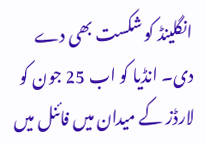انگلینڈ کو شکست بھی دے دی۔ انڈیا کو اب 25 جون کو لارڈز کے میدان میں فائنل میں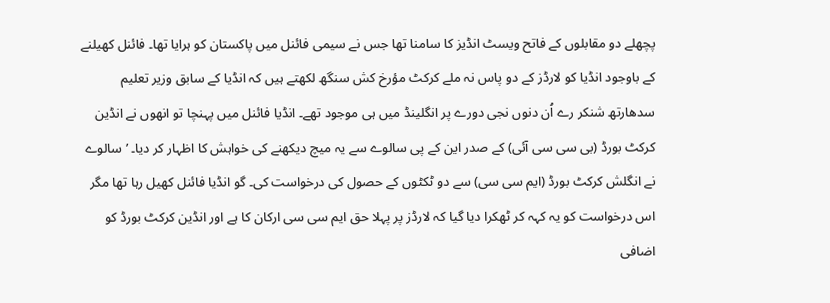پچھلے دو مقابلوں کے فاتح ویسٹ انڈیز کا سامنا تھا جس نے سیمی فائنل میں پاکستان کو ہرایا تھا۔ فائنل کھیلنے کے باوجود انڈیا کو لارڈز کے دو پاس نہ ملے کرکٹ مؤرخ کش سنگھ لکھتے ہیں کہ انڈیا کے سابق وزیر تعلیم سدھارتھ شنکر رے اُن دنوں نجی دورے پر انگلینڈ میں ہی موجود تھے۔ انڈیا فائنل میں پہنچا تو انھوں نے انڈین کرکٹ بورڈ (بی سی سی آئی) کے صدر این کے پی سالوے سے یہ میچ دیکھنے کی خواہش کا اظہار کر دیا۔ ’سالوے نے انگلش کرکٹ بورڈ (ایم سی سی) سے دو ٹکٹوں کے حصول کی درخواست کی۔ گو انڈیا فائنل کھیل رہا تھا مگر اس درخواست کو یہ کہہ کر ٹھکرا دیا گیا کہ لارڈز پر پہلا حق ایم سی سی ارکان کا ہے اور انڈین کرکٹ بورڈ کو اضافی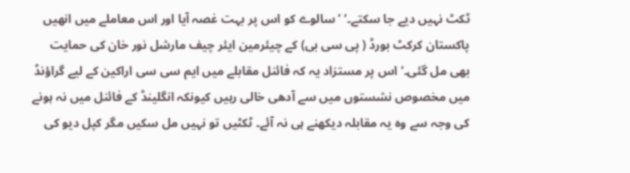ٹکٹ نہیں دیے جا سکتے۔‘ ’سالوے کو اس پر بہت غصہ آیا اور اس معاملے میں انھیں پاکستان کرکٹ بورڈ ( پی سی بی) کے چیئرمین ایئر چیف مارشل نور خان کی حمایت بھی مل گئی۔‘ اس پر مستزاد یہ کہ فائنل مقابلے میں ایم سی سی اراکین کے لیے گراؤنڈ میں مخصوص نشستوں میں سے آدھی خالی رہیں کیونکہ انگلینڈ کے فائنل میں نہ ہونے کی وجہ سے وہ یہ مقابلہ دیکھنے ہی نہ آئے۔ ٹکٹیں تو نہیں مل سکیں مگر کپل دیو کی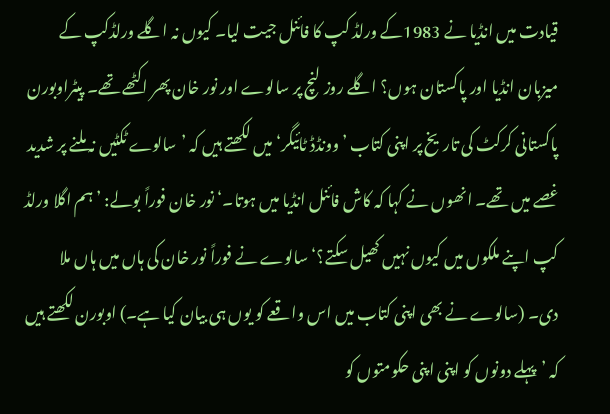قیادت میں انڈیا نے 1983کے ورلڈ کپ کا فائنل جیت لیا۔ کیوں نہ اگلے ورلڈکپ کے میزبان انڈیا اور پاکستان ہوں؟ اگلے روز لنچ پر سالوے اور نور خان پھر اکٹھے تھے۔ پیٹراوبورن پاکستانی کرکٹ کی تاریخ پر اپنی کتاب ’وونڈڈ ٹائیگر‘ میں لکھتے ہیں کہ ’سالوے ٹکٹیں نہ ملنے پر شدید غصے میں تھے۔ انھوں نے کہا کہ کاش فائنل انڈیا میں ہوتا۔‘ نور خان فوراً بولے: ’ہم اگلا ورلڈ کپ اپنے ملکوں میں کیوں نہیں کھیل سکتے؟‘ سالوے نے فوراً نور خان کی ہاں میں ہاں ملا دی۔ (سالوے نے بھی اپنی کتاب میں اس واقعے کو یوں ہی بیان کیا ہے۔) اوبورن لکھتے ہیں کہ ’پہلے دونوں کو اپنی اپنی حکومتوں کو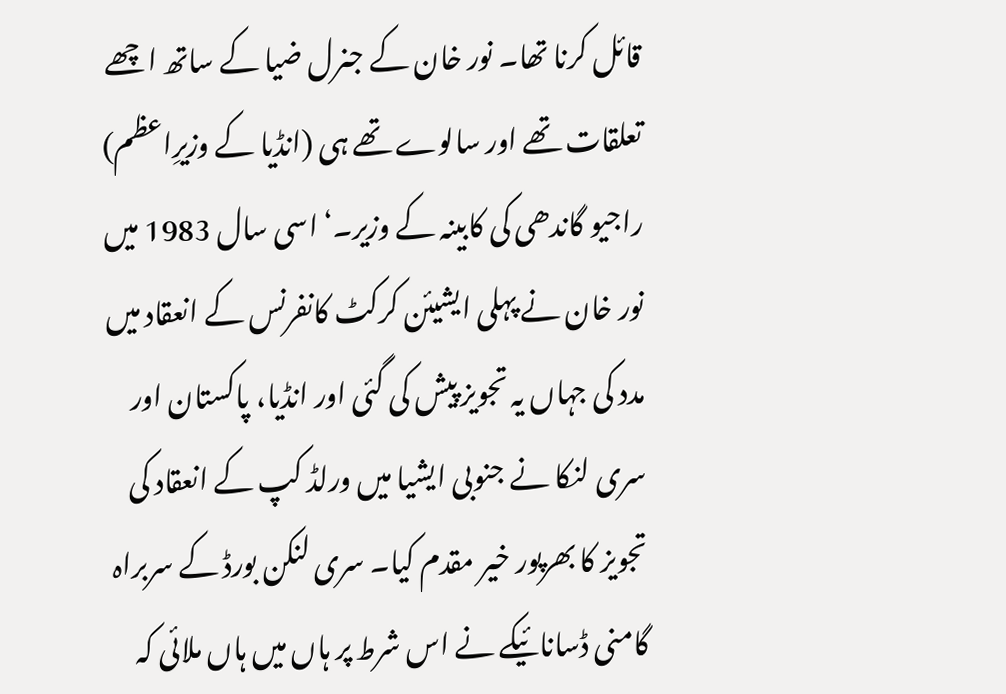قائل کرنا تھا۔ نور خان کے جنرل ضیا کے ساتھ اچھے تعلقات تھے اور سالوے تھے ہی (انڈیا کے وزیرِاعظم) راجیو گاندھی کی کابینہ کے وزیر۔‘ اسی سال 1983 میں نور خان نے پہلی ایشیئن کرکٹ کانفرنس کے انعقاد میں مدد کی جہاں یہ تجویز پیش کی گئی اور انڈیا، پاکستان اور سری لنکا نے جنوبی ایشیا میں ورلڈ کپ کے انعقاد کی تجویز کا بھرپور خیر مقدم کیا۔ سری لنکن بورڈ کے سربراہ گامنی ڈسانائیکے نے اس شرط پر ہاں میں ہاں ملائی کہ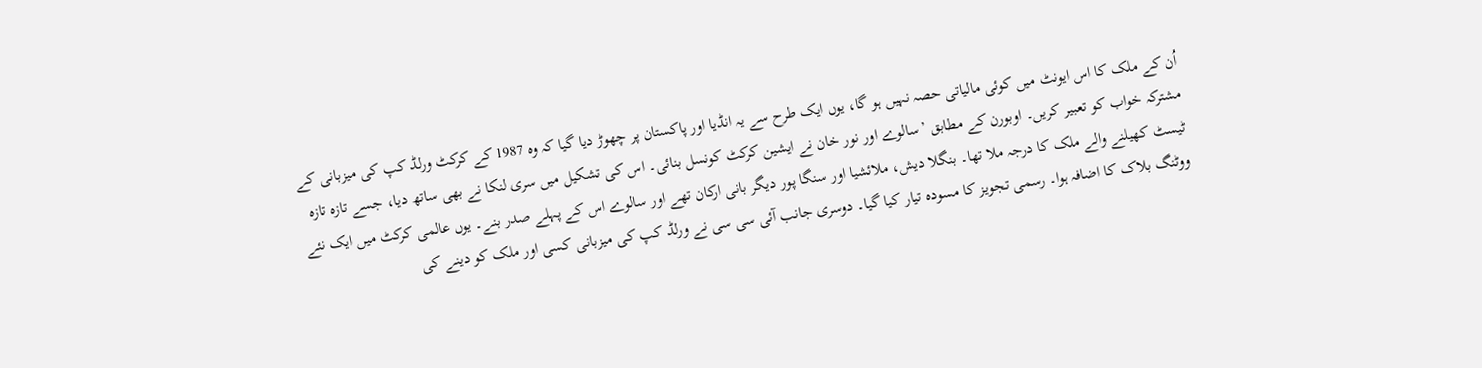اُن کے ملک کا اس ایونٹ میں کوئی مالیاتی حصہ نہیں ہو گا، یوں ایک طرح سے یہ انڈیا اور پاکستان پر چھوڑ دیا گیا کہ وہ 1987 کے کرکٹ ورلڈ کپ کی میزبانی کے مشترکہ خواب کو تعبیر کریں۔ اوبورن کے مطابق ’سالوے اور نور خان نے ایشین کرکٹ کونسل بنائی۔ اس کی تشکیل میں سری لنکا نے بھی ساتھ دیا، جسے تازہ تازہ ٹیسٹ کھیلنے والے ملک کا درجہ ملا تھا۔ بنگلا دیش، ملائشیا اور سنگا پور دیگر بانی ارکان تھے اور سالوے اس کے پہلے صدر بنے۔ یوں عالمی کرکٹ میں ایک نئے ووٹنگ بلاک کا اضافہ ہوا۔ رسمی تجویز کا مسودہ تیار کیا گیا۔ دوسری جانب آئی سی سی نے ورلڈ کپ کی میزبانی کسی اور ملک کو دینے کی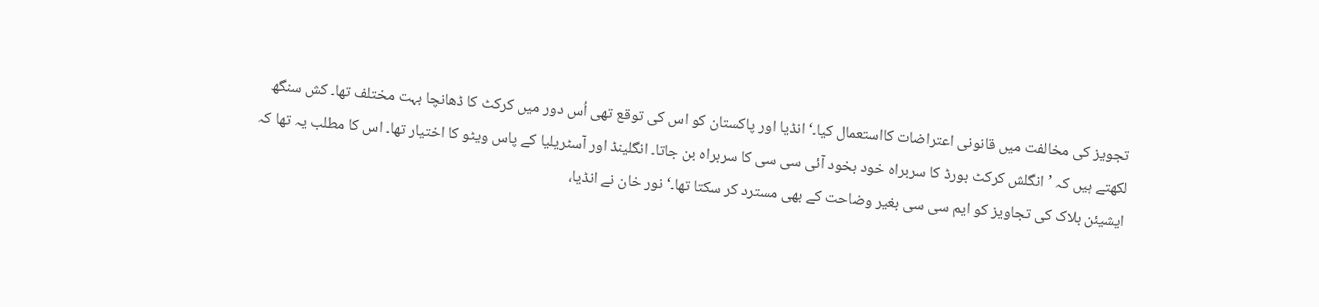تجویز کی مخالفت میں قانونی اعتراضات کااستعمال کیا۔‘ انڈیا اور پاکستان کو اس کی توقع تھی اُس دور میں کرکٹ کا ڈھانچا بہت مختلف تھا۔ کش سنگھ لکھتے ہیں کہ ’انگلش کرکٹ بورڈ کا سربراہ خود بخود آئی سی سی کا سربراہ بن جاتا۔ انگلینڈ اور آسٹریلیا کے پاس ویٹو کا اختیار تھا۔ اس کا مطلب یہ تھا کہ ایشیئن بلاک کی تجاویز کو ایم سی سی بغیر وضاحت کے بھی مسترد کر سکتا تھا۔‘ نور خان نے انڈیا،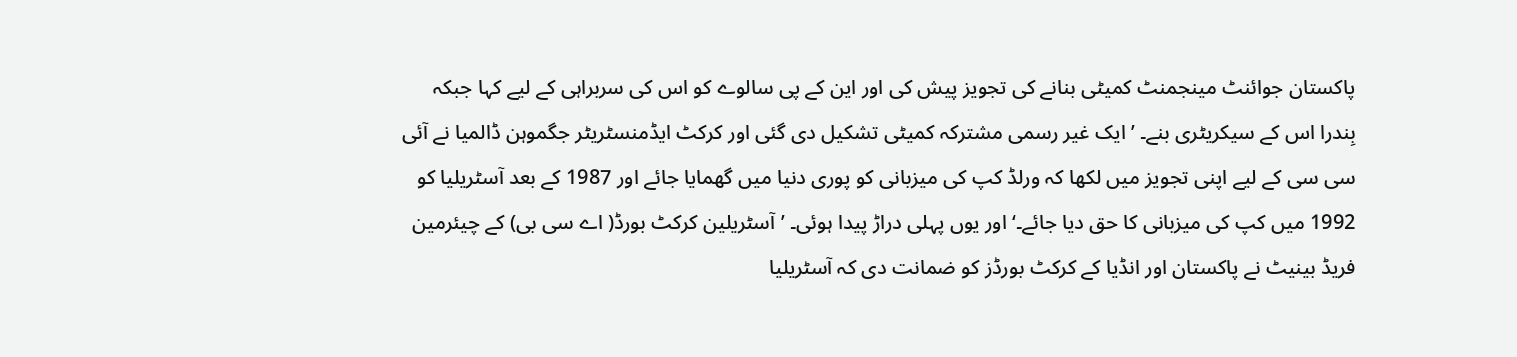پاکستان جوائنٹ مینجمنٹ کمیٹی بنانے کی تجویز پیش کی اور این کے پی سالوے کو اس کی سربراہی کے لیے کہا جبکہ بِندرا اس کے سیکریٹری بنے۔ ’ایک غیر رسمی مشترکہ کمیٹی تشکیل دی گئی اور کرکٹ ایڈمنسٹریٹر جگموہن ڈالمیا نے آئی سی سی کے لیے اپنی تجویز میں لکھا کہ ورلڈ کپ کی میزبانی کو پوری دنیا میں گھمایا جائے اور 1987 کے بعد آسٹریلیا کو 1992 میں کپ کی میزبانی کا حق دیا جائے۔‘ اور یوں پہلی دراڑ پیدا ہوئی۔ ’آسٹریلین کرکٹ بورڈ( اے سی بی) کے چیئرمین فریڈ بینیٹ نے پاکستان اور انڈیا کے کرکٹ بورڈز کو ضمانت دی کہ آسٹریلیا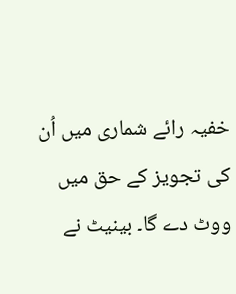خفیہ رائے شماری میں اُن کی تجویز کے حق میں ووٹ دے گا۔ بینیٹ نے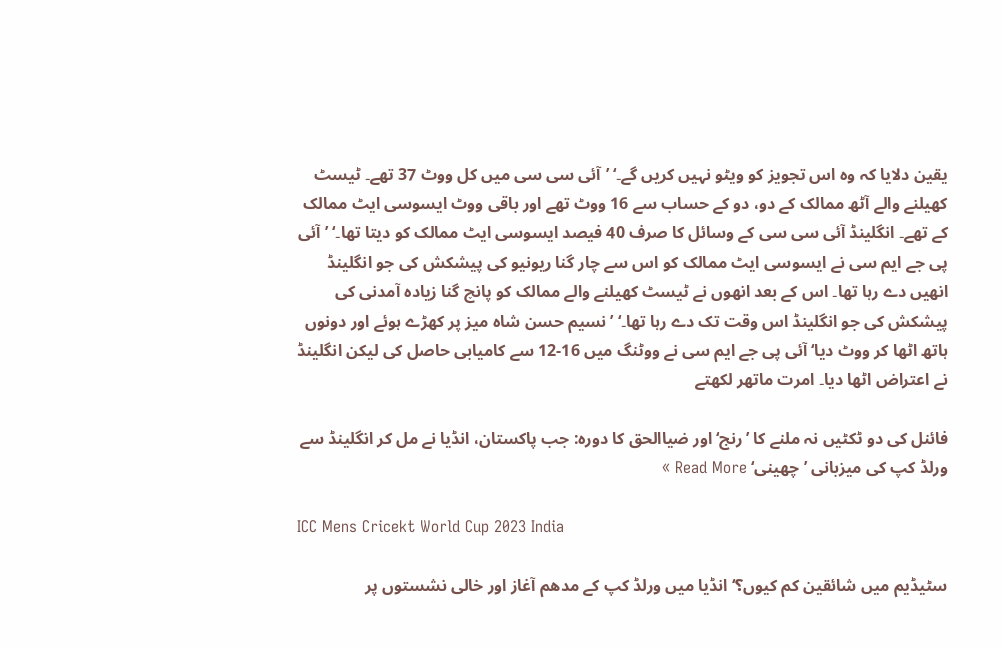یقین دلایا کہ وہ اس تجویز کو ویٹو نہیں کریں گے۔‘ ’آئی سی سی میں کل ووٹ 37 تھے۔ ٹیسٹ کھیلنے والے آٹھ ممالک کے دو، دو کے حساب سے 16 ووٹ تھے اور باقی ووٹ ایسوسی ایٹ ممالک کے تھے۔ انگلینڈ آئی سی سی کے وسائل کا صرف 40 فیصد ایسوسی ایٹ ممالک کو دیتا تھا۔‘ ’آئی پی جے ایم سی نے ایسوسی ایٹ ممالک کو اس سے چار گنا ریونیو کی پیشکش کی جو انگلینڈ انھیں دے رہا تھا۔ اس کے بعد انھوں نے ٹیسٹ کھیلنے والے ممالک کو پانچ گنا زیادہ آمدنی کی پیشکش کی جو انگلینڈ اس وقت تک دے رہا تھا۔‘ ’نسیم حسن شاہ میز پر کھڑے ہوئے اور دونوں ہاتھ اٹھا کر ووٹ دیا‘ آئی پی جے ایم سی نے ووٹنگ میں 16-12 سے کامیابی حاصل کی لیکن انگلینڈ نے اعتراض اٹھا دیا۔ امرت ماتھر لکھتے

فائنل کی دو ٹکٹیں نہ ملنے کا ’رنج‘ اور ضیاالحق کا دورہ: جب پاکستان، انڈیا نے مل کر انگلینڈ سے ورلڈ کپ کی میزبانی ’چھینی‘ Read More »

ICC Mens Cricekt World Cup 2023 India

سٹیڈیم میں شائقین کم کیوں؟‘ انڈیا میں ورلڈ کپ کے مدھم آغاز اور خالی نشستوں پر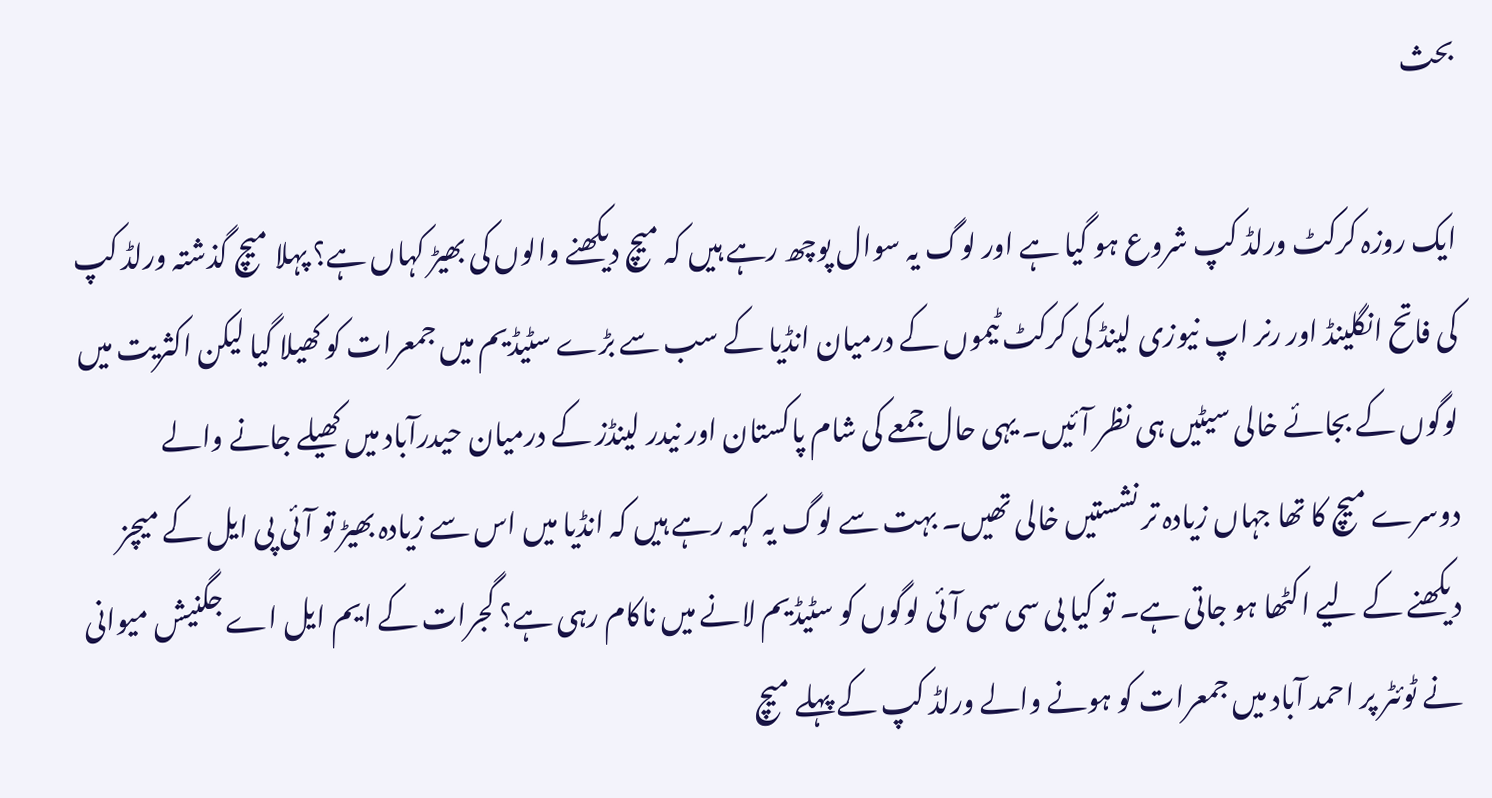بحث

ایک روزہ کرکٹ ورلڈ کپ شروع ہو گیا ہے اور لوگ یہ سوال پوچھ رہے ہیں کہ میچ دیکھنے والوں کی بھیڑ کہاں ہے؟ پہلا میچ گذشتہ ورلڈ کپ کی فاتح انگلینڈ اور رنر اپ نیوزی لینڈ کی کرکٹ ٹیموں کے درمیان انڈیا کے سب سے بڑے سٹیڈیم میں جمعرات کو کھیلا گیا لیکن اکثریت میں لوگوں کے بجائے خالی سیٹیں ہی نظر آئیں۔ یہی حال جمعے کی شام پاکستان اور نیدر لینڈز کے درمیان حیدرآباد میں کھیلے جانے والے دوسرے میچ کا تھا جہاں زیادہ تر نشستیں خالی تھیں۔ بہت سے لوگ یہ کہہ رہے ہیں کہ انڈیا میں اس سے زیادہ بھیڑ تو آئی پی ایل کے میچز دیکھنے کے لیے اکٹھا ہو جاتی ہے۔ تو کیا بی سی سی آئی لوگوں کو سٹیڈیم لانے میں ناکام رہی ہے؟ گجرات کے ایم ایل اے جگنیش میوانی نے ٹوئٹر پر احمد آباد میں جمعرات کو ہونے والے ورلڈ کپ کے پہلے میچ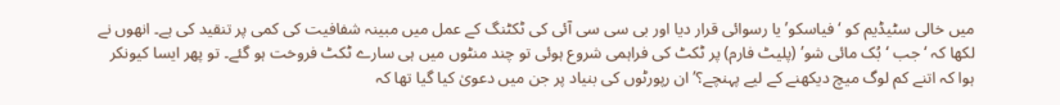میں خالی سٹیڈیم کو ‘فیاسکو’ یا رسوائی قرار دیا اور بی سی سی آئی کی ٹکٹنگ کے عمل میں مبینہ شفافیت کی کمی پر تنقید کی ہے۔ انھوں نے لکھا کہ ‘جب ‘بُک مائی شو’ (پلیٹ فارم) پر ٹکٹ کی فراہمی شروع ہوئی تو چند منٹوں میں ہی سارے ٹکٹ فروخت ہو گئے۔ تو پھر ایسا کیونکر ہوا کہ اتنے کم لوگ میچ دیکھنے کے لیے پہنچے؟’ ان رپورٹوں کی بنیاد پر جن میں دعویٰ کیا گیا تھا کہ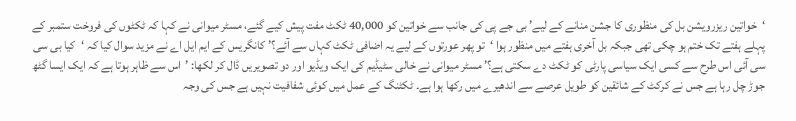‘خواتین ریزرویشن بل کی منظوری کا جشن منانے کے لیے’ بی جے پی کی جانب سے خواتین کو 40,000 ٹکٹ مفت پیش کیے گئے، مسٹر میوانی نے کہا کہ ٹکٹوں کی فروخت ستمبر کے پہلے ہفتے تک ختم ہو چکی تھی جبکہ بل آخری ہفتے میں منظور ہوا ‘تو پھر عورتوں کے لیے یہ اضافی ٹکٹ کہاں سے آئے؟’ کانگریس کے ایم ایل اے نے مزید سوال کیا کہ ‘کیا بی سی سی آئی اس طرح سے کسی ایک سیاسی پارٹی کو ٹکٹ دے سکتی ہے؟’ مسٹر میوانی نے خالی سٹیڈیم کی ایک ویڈیو اور دو تصویریں ڈال کر لکھا: ’اس سے ظاہر ہوتا ہے کہ ایک ایسا گٹھ جوڑ چل رہا ہے جس نے کرکٹ کے شائقین کو طویل عرصے سے اندھیرے میں رکھا ہوا ہے۔ ٹکٹنگ کے عمل میں کوئی شفافیت نہیں ہے جس کی وجہ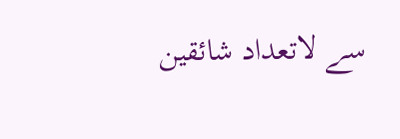سے لاتعداد شائقین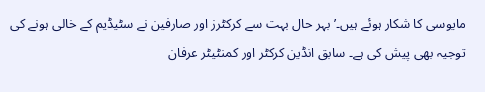مایوسی کا شکار ہوئے ہیں۔’ بہر حال بہت سے کرکٹرز اور صارفین نے سٹیڈیم کے خالی ہونے کی توجیہ بھی پیش کی ہے۔ سابق انڈین کرکٹر اور کمنٹیٹر عرفان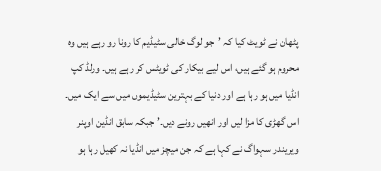پٹھان نے ٹویٹ کیا کہ ’جو لوگ خالی سٹیڈیم کا رونا رو رہے ہیں وہ محروم ہو گئے ہیں، اس لیے بیکار کی ٹویٹس کر رہے ہیں۔ ورلڈ کپ انڈیا میں ہو رہا ہے اور دنیا کے بہترین سٹیڈیموں میں سے ایک میں۔ اس گھڑی کا مزا لیں اور انھیں رونے دیں۔’ جبکہ سابق انڈین اوپنر ویریندر سہواگ نے کہا ہے کہ جن میچز میں انڈیا نہ کھیل رہا ہو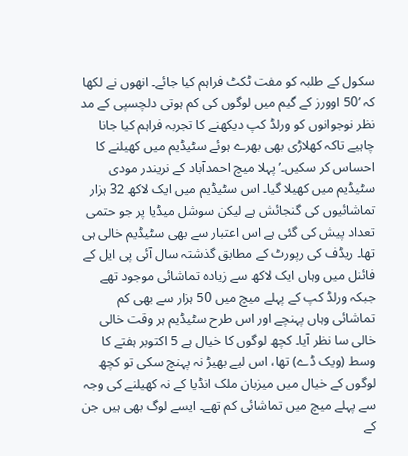سکول کے طلبہ کو مفت ٹکٹ فراہم کیا جائے۔ انھوں نے لکھا کہ ’50 اوورز کے گیم میں لوگوں کی کم ہوتی دلچسپی کے مد نظر نوجوانوں کو ورلڈ کپ دیکھنے کا تجربہ فراہم کیا جانا چاہیے تاکہ کھلاڑی بھی بھرے ہوئے سٹیڈیم میں کھیلنے کا احساس کر سکیں۔’ پہلا میچ احمدآباد کے نریندر مودی سٹیڈیم میں کھیلا گیا۔ اس سٹیڈیم میں ایک لاکھ 32 ہزار تماشائیوں کی گنجائش ہے لیکن سوشل میڈیا پر جو حتمی تعداد پیش کی گئی ہے اس اعتبار سے بھی سٹیڈیم خالی ہی تھا۔ ریڈف کی رپورٹ کے مطابق گذشتہ سال آئی پی ایل کے فائنل میں وہاں ایک لاکھ سے زیادہ تماشائی موجود تھے جبکہ ورلڈ کپ کے پہلے میچ میں 50 ہزار سے بھی کم تماشائی وہاں پہنچے اور اس طرح سٹیڈیم ہر وقت خالی خالی سا نظر آیا۔ کچھ لوگوں کا خیال ہے 5 اکتوبر ہفتے کا وسط (ویک ڈے) تھا، اس لیے بھیڑ نہ پہنچ سکی تو کچھ لوگوں کے خیال میں میزبان ملک انڈیا کے نہ کھیلنے کی وجہ سے پہلے میچ میں تماشائی کم تھے۔ ایسے لوگ بھی ہیں جن کے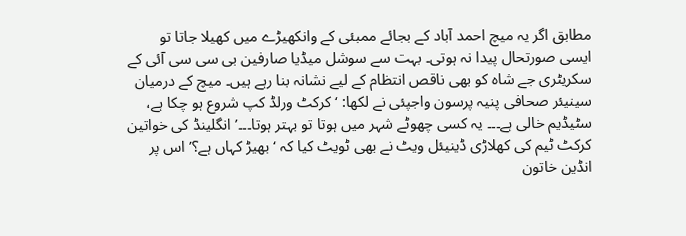مطابق اگر یہ میچ احمد آباد کے بجائے ممبئی کے وانکھیڑے میں کھیلا جاتا تو ایسی صورتحال پیدا نہ ہوتی۔ بہت سے سوشل میڈیا صارفین بی سی سی آئی کے سکریٹری جے شاہ کو بھی ناقص انتظام کے لیے نشانہ بنا رہے ہیں۔ میچ کے درمیان سینیئر صحافی پنیہ پرسون واجپئی نے لکھا: ‘کرکٹ ورلڈ کپ شروع ہو چکا ہے، سٹیڈیم خالی ہے۔۔۔ یہ کسی چھوٹے شہر میں ہوتا تو بہتر ہوتا۔۔۔’ انگلینڈ کی خواتین کرکٹ ٹیم کی کھلاڑی ڈینیئل ویٹ نے بھی ٹویٹ کیا کہ ‘بھیڑ کہاں ہے؟’ اس پر انڈین خاتون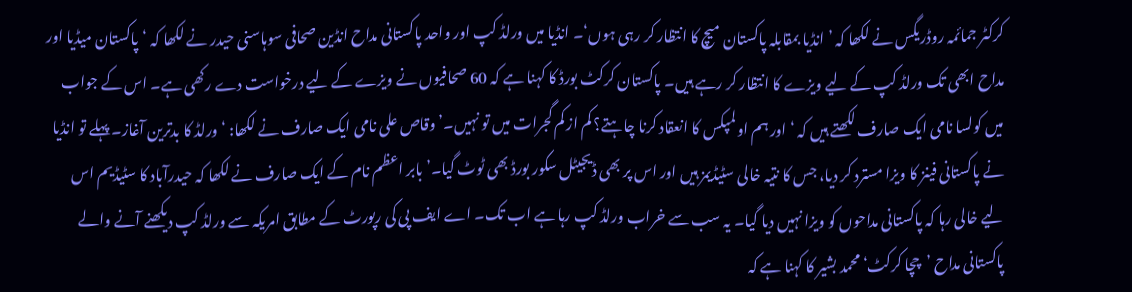کرکٹر جمائمہ روڈریگس نے لکھا کہ ’انڈیا بمقابلہ پاکستان میچ کا انتظار کر رہی ہوں‘۔ انڈیا میں ورلڈ کپ اور واحد پاکستانی مداح انڈین صحافی سوہاسنی حیدر نے لکھا کہ ‘پاکستان میڈیا اور مداح ابھی تک ورلڈ کپ کے لیے ویزے کا انتظار کر رہے ہیں۔ پاکستان کرکٹ بورڈ کا کہنا ہے کہ 60 صحافیوں نے ویزے کے لیے درخواست دے رکھی ہے۔ اس کے جواب میں کولسا نامی ایک صارف لکھتے ہیں کہ ‘اور ہم اولمپکس کا انعقاد کرنا چاہتے؟ کم از کم گجرات میں تو نہیں۔’ وقاص علی نامی ایک صارف نے لکھا: ‘ورلڈ کا بدترین آغاز۔ پہلے تو انڈیا نے پاکستانی فینز کا ویزا مسترد کر دیا، جس کا نتیہ خالی سٹیڈیمز ہیں اور اس پر بھی ڈیجیٹل سکور بورڈ بھی ٹوٹ گيا۔’ بابر اعظم نام کے ایک صارف نے لکھا کہ حیدرآباد کا سٹیڈیم اس لیے خالی رہا کہ پاکستانی مداحوں کو ویزا نہیں دیا گيا۔ یہ سب سے خراب ورلڈ کپ رہا ہے اب تک۔ اے ایف پی کی رپورٹ کے مطابق امریکہ سے ورلڈ کپ دیکھنے آنے والے پاکستانی مداح ’چچا کرکٹ‘ محمد بشیر کا کہنا ہے کہ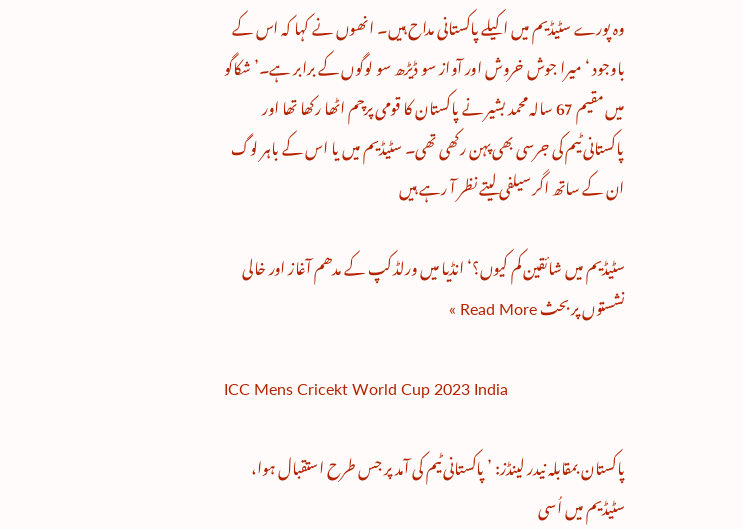وہ پورے سٹیڈیم میں اکیلے پاکستانی مداح ہیں۔ انھوں نے کہا کہ اس کے باوجود ‘میرا جوش خروش اور آواز سو ڈیڑھ سو لوگوں کے برابر ہے۔’ شکاگو میں مقیم 67 سالہ محمد بشیر نے پاکستان کا قومی پرچم اٹھا رکھا تھا اور پاکستانی ٹیم کی جرسی بھی پہن رکھی تھی۔ سٹیڈیم میں یا اس کے باہر لوگ ان کے ساتھ اگر سیلفی لیتے نظر آ رہے ہیں

سٹیڈیم میں شائقین کم کیوں؟‘ انڈیا میں ورلڈ کپ کے مدھم آغاز اور خالی نشستوں پر بحث Read More »

ICC Mens Cricekt World Cup 2023 India

پاکستان بمقابلہ نیدر لینڈز: ’پاکستانی ٹیم کی آمد پر جس طرح استقبال ہوا، سٹیڈیم میں اُسی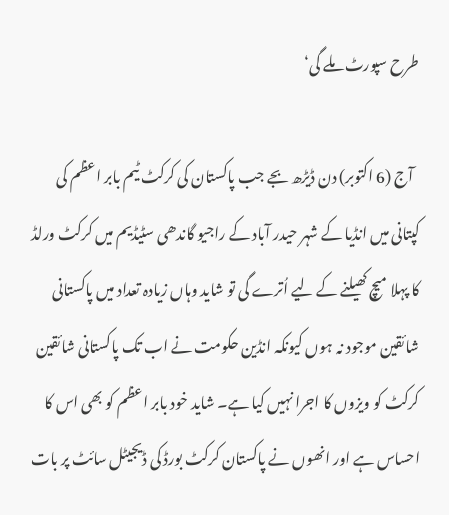طرح سپورٹ ملے گی‘

  آج (6 اکتوبر) دن ڈیڑھ بجے جب پاکستان کی کرکٹ ٹیم بابر اعظم کی کپتانی میں انڈیا کے شہر حیدر آباد کے راجیو گاندھی سٹیڈیم میں کرکٹ ورلڈ کا پہلا میچ کھیلنے کے لیے اُترے گی تو شاید وہاں زیادہ تعداد میں پاکستانی شائقین موجود نہ ہوں کیونکہ انڈین حکومت نے اب تک پاکستانی شائقین کرکٹ کو ویزوں کا اجرا نہیں کیا ہے۔ شاید خود بابر اعظم کو بھی اس کا احساس ہے اور انھوں نے پاکستان کرکٹ بورڈ کی ڈیجیٹل سائٹ پر بات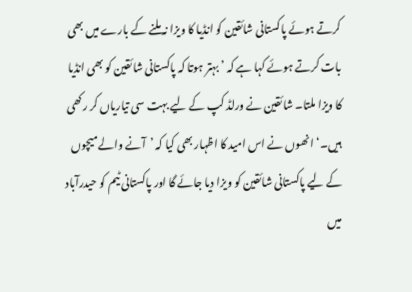کرتے ہوئے پاکستانی شائقین کو انڈیا کا ویزا نہ ملنے کے بارے میں بھی بات کرتے ہوئے کہا ہے کہ ’بہتر ہوتا کہ پاکستانی شائقین کو بھی انڈیا کا ویزا ملتا۔ شائقین نے ورلڈ کپ کے لیے بہت سی تیاریاں کر رکھی ہیں۔‘ انھوں نے اس امید کا اظہار بھی کیا کہ ’آنے والے میچوں کے لیے پاکستانی شائقین کو ویزا دیا جائے گا اور پاکستانی ٹیم کو حیدرآباد میں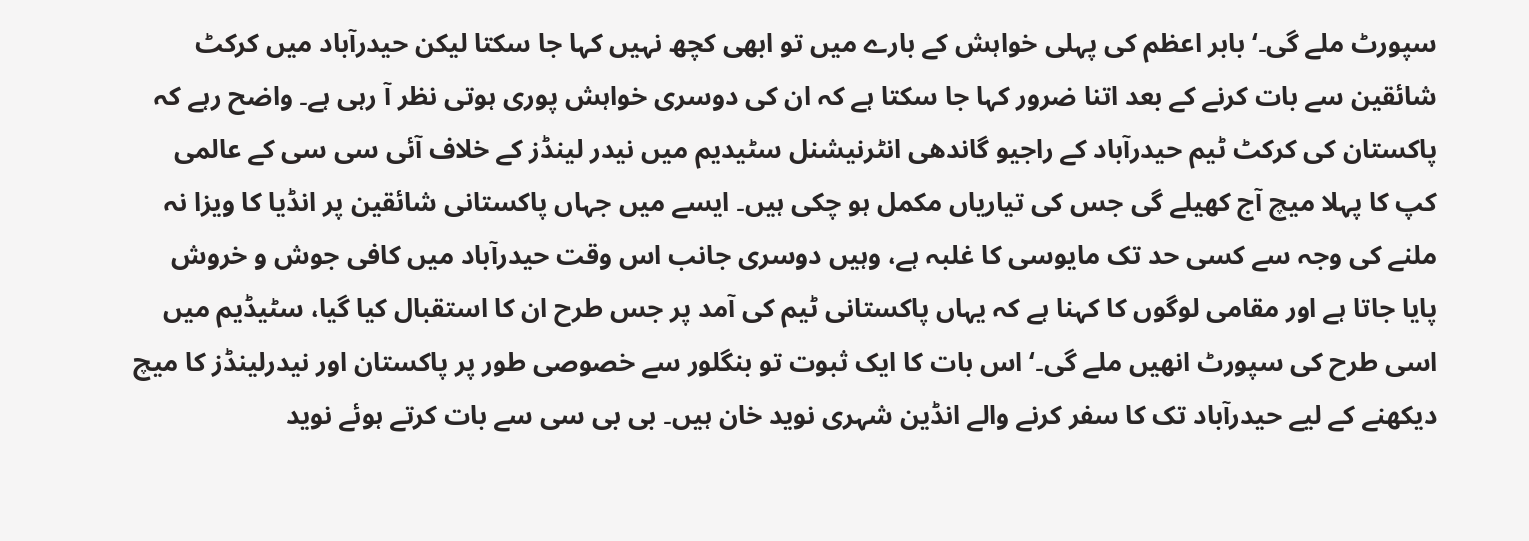سپورٹ ملے گی۔‘ بابر اعظم کی پہلی خواہش کے بارے میں تو ابھی کچھ نہیں کہا جا سکتا لیکن حیدرآباد میں کرکٹ شائقین سے بات کرنے کے بعد اتنا ضرور کہا جا سکتا ہے کہ ان کی دوسری خواہش پوری ہوتی نظر آ رہی ہے۔ واضح رہے کہ پاکستان کی کرکٹ ٹیم حیدرآباد کے راجیو گاندھی انٹرنیشنل سٹیدیم میں نیدر لینڈز کے خلاف آئی سی سی کے عالمی کپ کا پہلا میچ آج کھیلے گی جس کی تیاریاں مکمل ہو چکی ہیں۔ ایسے میں جہاں پاکستانی شائقین پر انڈیا کا ویزا نہ ملنے کی وجہ سے کسی حد تک مایوسی کا غلبہ ہے، وہیں دوسری جانب اس وقت حیدرآباد میں کافی جوش و خروش پایا جاتا ہے اور مقامی لوگوں کا کہنا ہے کہ یہاں پاکستانی ٹیم کی آمد پر جس طرح ان کا استقبال کیا گیا، سٹیڈیم میں اسی طرح کی سپورٹ انھیں ملے گی۔‘ اس بات کا ایک ثبوت تو بنگلور سے خصوصی طور پر پاکستان اور نیدرلینڈز کا میچ دیکھنے کے لیے حیدرآباد تک کا سفر کرنے والے انڈین شہری نوید خان ہیں۔ بی بی سی سے بات کرتے ہوئے نوید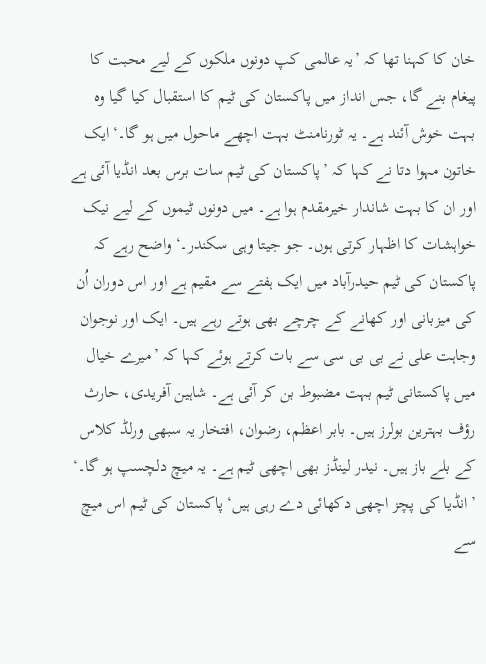خان کا کہنا تھا کہ ’یہ عالمی کپ دونوں ملکوں کے لیے محبت کا پیغام بنے گا، جس انداز میں پاکستان کی ٹیم کا استقبال کیا گیا وہ بہت خوش آئند ہے۔ یہ ٹورنامنٹ بہت اچھے ماحول میں ہو گا۔‘ ایک خاتون مہوا دتا نے کہا کہ ’پاکستان کی ٹیم سات برس بعد انڈیا آئی ہے اور ان کا بہت شاندار خیرمقدم ہوا ہے۔ میں دونوں ٹیموں کے لیے نیک خواہشات کا اظہار کرتی ہوں۔ جو جیتا وہی سکندر۔‘ واضح رہے کہ پاکستان کی ٹیم حیدرآباد میں ایک ہفتے سے مقیم ہے اور اس دوران اُن کی میزبانی اور کھانے کے چرچے بھی ہوتے رہے ہیں۔ ایک اور نوجوان وجاہت علی نے بی بی سی سے بات کرتے ہوئے کہا کہ ’میرے خیال میں پاکستانی ٹیم بہت مضبوط بن کر آئی ہے۔ شاہین آفریدی، حارث رؤف بہترین بولرز ہیں۔ بابر اعظم، رضوان، افتخار یہ سبھی ورلڈ کلاس کے بلے باز ہیں۔ نیدر لینڈز بھی اچھی ٹیم ہے۔ یہ میچ دلچسپ ہو گا۔‘ ’انڈیا کی پچز اچھی دکھائی دے رہی ہیں‘ پاکستان کی ٹیم اس میچ سے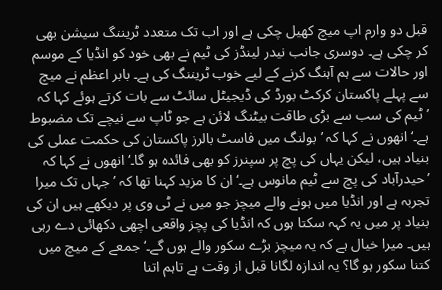قبل دو وارم اپ میچ کھیل چکی ہے اور اب تک متعدد ٹریننگ سیشن بھی کر چکی ہے۔ دوسری جانب نیدر لینڈز کی ٹیم نے بھی خود کو انڈیا کے موسم اور حالات سے ہم آہنگ کرنے کے لیے خوب ٹریننگ کی ہے۔ بابر اعظم نے میچ سے پہلے پاکستان کرکٹ بورڈ کی ڈیجیٹل سائٹ سے بات کرتے ہوئے کہا کہ ’ٹیم کی سب سے بڑی طاقت بیٹنگ لائن ہے جو ٹاپ سے نیچے تک مضبوط ہے۔‘ انھوں نے کہا کہ ’بولنگ میں فاسٹ بالرز پاکستان کی حکمت عملی کی بنیاد ہیں، لیکن یہاں کی پچ پر سپنرز کو بھی فائدہ ہو گا۔‘ انھوں نے کہا کہ ’حیدرآباد کی پچ سے ٹیم مانوس ہے۔‘ ان کا مزید کہنا تھا کہ ’جہاں تک میرا تجربہ ہے اور انڈیا میں ہونے والے میچز جو میں نے ٹی وی پر دیکھے ہیں ان کی بنیاد پر میں یہ کہہ سکتا ہوں کہ انڈیا کی پچز واقعی اچھی دکھائی دے رہی ہیں۔ میرا خیال ہے کہ یہ میچز بڑے سکور والے ہوں گے۔‘ جمعے کے میچ میں کتنا سکور ہو گا؟ یہ اندازہ لگانا قبل از وقت ہے تاہم اتنا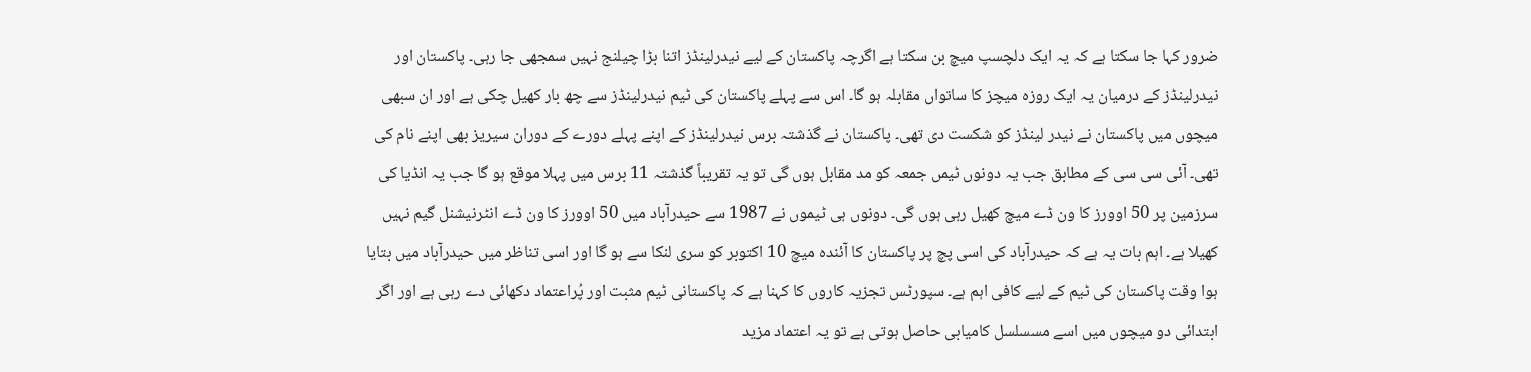ضرور کہا جا سکتا ہے کہ یہ ایک دلچسپ میچ بن سکتا ہے اگرچہ پاکستان کے لیے نیدرلینڈز اتنا بڑا چیلنج نہیں سمجھی جا رہی۔ پاکستان اور نیدرلینڈز کے درمیان یہ ایک روزہ میچز کا ساتواں مقابلہ ہو گا۔ اس سے پہلے پاکستان کی ٹیم نیدرلینڈز سے چھ بار کھیل چکی ہے اور ان سبھی میچوں میں پاکستان نے نیدر لینڈز کو شکست دی تھی۔ پاکستان نے گذشتہ برس نیدرلینڈز کے اپنے پہلے دورے کے دوران سیریز بھی اپنے نام کی تھی۔ آئی سی سی کے مطابق جب یہ دونوں ٹیمں جمعہ کو مد مقابل ہوں گی تو یہ تقریباً گذشتہ 11 برس میں پہلا موقع ہو گا جب یہ انڈیا کی سرزمین پر 50 اوورز کا ون ڈے میچ کھیل رہی ہوں گی۔ دونوں ہی ٹیموں نے 1987 سے حیدرآباد میں 50 اوورز کا ون ڈے انٹرنیشنل گیم نہیں کھیلا ہے۔ اہم بات یہ ہے کہ حیدرآباد کی اسی پچ پر پاکستان کا آئندہ میچ 10 اکتوبر کو سری لنکا سے ہو گا اور اسی تناظر میں حیدرآباد میں بتایا ہوا وقت پاکستان کی ٹیم کے لیے کافی اہم ہے۔ سپورٹس تجزیہ کاروں کا کہنا ہے کہ پاکستانی ٹیم مثبت اور پُراعتماد دکھائی دے رہی ہے اور اگر ابتدائی دو میچوں میں اسے مسسلسل کامیابی حاصل ہوتی ہے تو یہ اعتماد مزید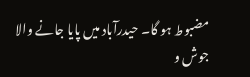مضبوط ہو گا۔ حیدرآباد میں پایا جانے والا جوش و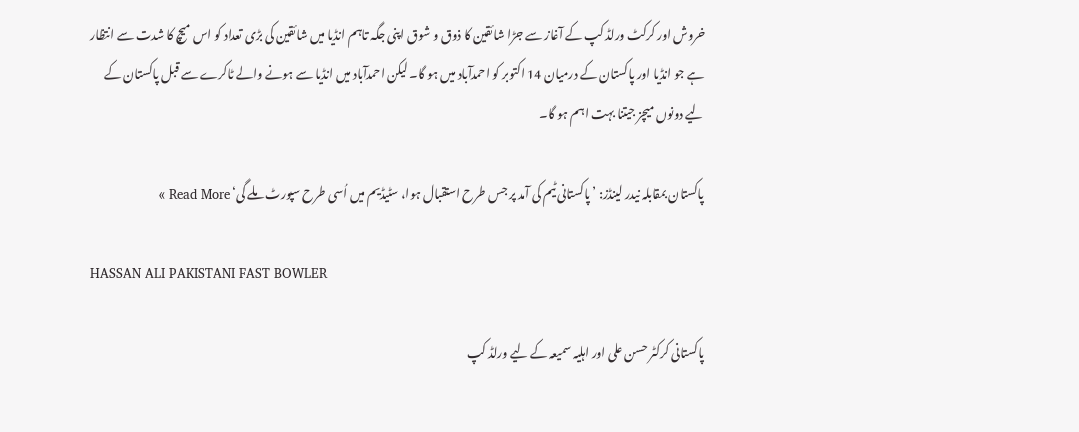خروش اور کرکٹ ورلڈ کپ کے آغاز سے جڑا شائقین کا ذوق و شوق اپنی جگہ تاہم انڈیا میں شائقین کی بڑی تعداد کو اس میچ کا شدت سے انتظار ہے جو انڈیا اور پاکستان کے درمیان 14 اکتوبر کو احمدآباد میں ہو گا۔ لیکن احمدآباد میں انڈیا سے ہونے والے ٹاکرے سے قبل پاکستان کے لیے دونوں میچز جیتنا بہت اہم ہو گا۔

پاکستان بمقابلہ نیدر لینڈز: ’پاکستانی ٹیم کی آمد پر جس طرح استقبال ہوا، سٹیڈیم میں اُسی طرح سپورٹ ملے گی‘ Read More »

HASSAN ALI PAKISTANI FAST BOWLER

پاکستانی کرکٹر حسن علی اور اہلیہ سمیعہ کے لیے ورلڈ کپ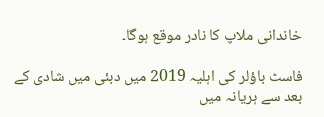خاندانی ملاپ کا نادر موقع ہوگا۔

فاسٹ باؤلر کی اہلیہ 2019 میں دبئی میں شادی کے بعد سے ہریانہ میں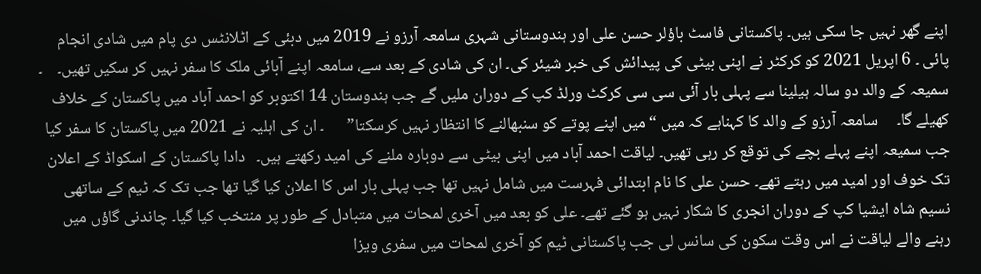اپنے گھر نہیں جا سکی ہیں۔ پاکستانی فاسٹ باؤلر حسن علی اور ہندوستانی شہری سامعہ آرزو نے 2019 میں دبئی کے اٹلانٹس دی پام میں شادی انجام پائی ۔ 6 اپریل 2021 کو کرکٹر نے اپنی بیٹی کی پیدائش کی خبر شیئر کی۔ ان کی شادی کے بعد سے، سامعہ اپنے آبائی ملک کا سفر نہیں کر سکیں تھیں۔    ۔ سمیعہ کے والد دو سالہ ہیلینا سے پہلی بار آئی سی سی کرکٹ ورلڈ کپ کے دوران ملیں گے جب ہندوستان 14 اکتوبر کو احمد آباد میں پاکستان کے خلاف کھیلے گا۔     سامعہ آرزو کے والد کا کہناہے کہ میں “میں اپنے پوتے کو سنبھالنے کا انتظار نہیں کرسکتا”      ۔ ان کی اہلیہ نے 2021 میں پاکستان کا سفر کیا جب سمیعہ اپنے پہلے بچے کی توقع کر رہی تھیں۔ لیاقت احمد آباد میں اپنی بیٹی سے دوبارہ ملنے کی امید رکھتے ہیں۔   دادا پاکستان کے اسکواڈ کے اعلان تک خوف اور امید میں رہتے تھے۔ حسن علی کا نام ابتدائی فہرست میں شامل نہیں تھا جب پہلی بار اس کا اعلان کیا گیا تھا جب تک کہ ٹیم کے ساتھی نسیم شاہ ایشیا کپ کے دوران انجری کا شکار نہیں ہو گئے تھے۔ علی کو بعد میں آخری لمحات میں متبادل کے طور پر منتخب کیا گیا۔ چاندنی گاؤں میں رہنے والے لیاقت نے اس وقت سکون کی سانس لی جب پاکستانی ٹیم کو آخری لمحات میں سفری ویزا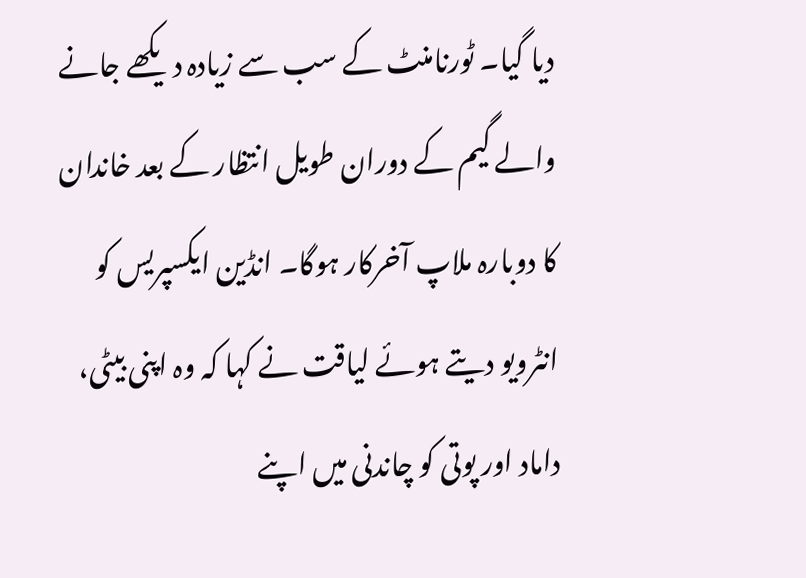دیا گیا۔ ٹورنامنٹ کے سب سے زیادہ دیکھے جانے والے گیم کے دوران طویل انتظار کے بعد خاندان کا دوبارہ ملاپ آخرکار ہوگا۔ انڈین ایکسپریس کو انٹرویو دیتے ہوئے لیاقت نے کہا کہ وہ اپنی بیٹی، داماد اور پوتی کو چاندنی میں اپنے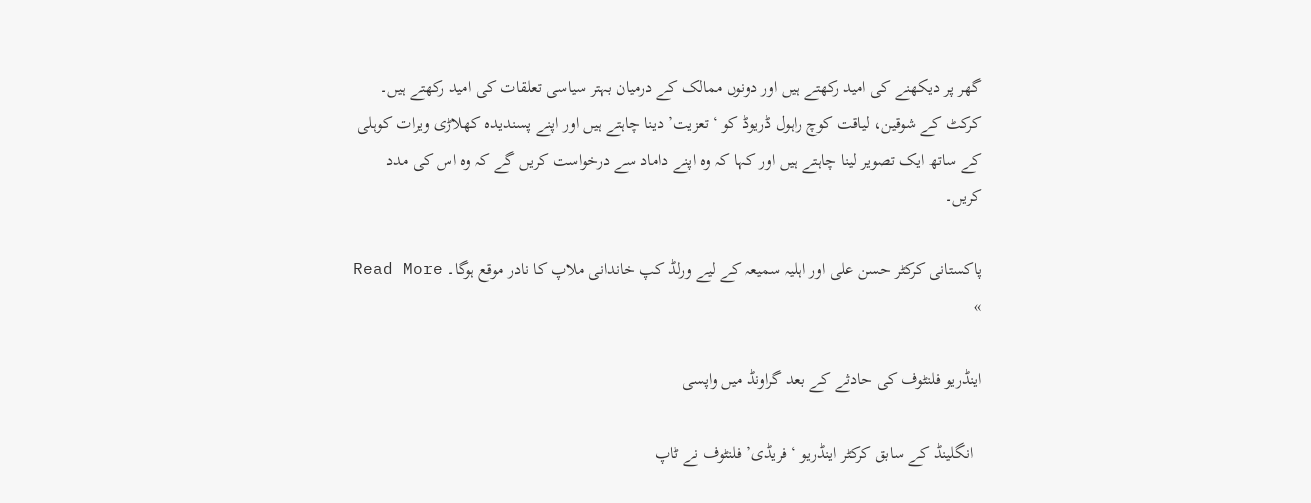گھر پر دیکھنے کی امید رکھتے ہیں اور دونوں ممالک کے درمیان بہتر سیاسی تعلقات کی امید رکھتے ہیں۔ کرکٹ کے شوقین، لیاقت کوچ راہول ڈریوڈ کو ‘تعزیت’ دینا چاہتے ہیں اور اپنے پسندیدہ کھلاڑی ویرات کوہلی کے ساتھ ایک تصویر لینا چاہتے ہیں اور کہا کہ وہ اپنے داماد سے درخواست کریں گے کہ وہ اس کی مدد کریں۔

پاکستانی کرکٹر حسن علی اور اہلیہ سمیعہ کے لیے ورلڈ کپ خاندانی ملاپ کا نادر موقع ہوگا۔ Read More »

اینڈریو فلنٹوف کی حادثے کے بعد گراونڈ میں واپسی

  انگلینڈ کے سابق کرکٹر اینڈریو ‘فریڈی’ فلنٹوف نے ٹاپ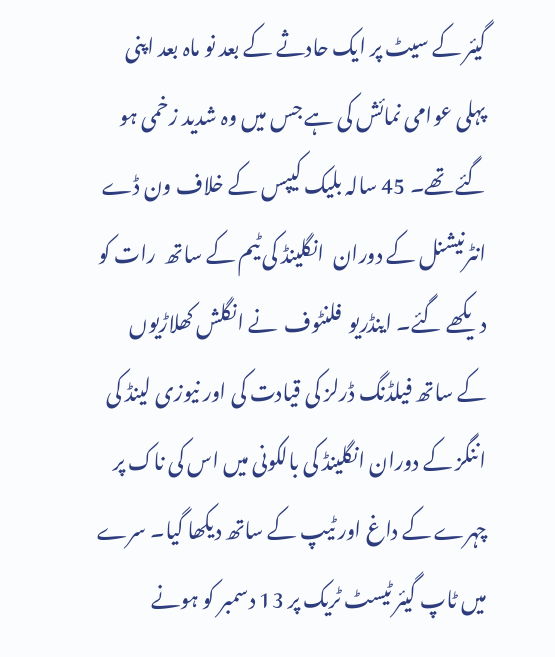گیئر کے سیٹ پر ایک حادثے کے بعد نو ماہ بعد اپنی پہلی عوامی نمائش کی ہے جس میں وہ شدید زخمی ہو گئے تھے۔ 45 سالہ بلیک کیپس کے خلاف ون ڈے انٹرنیشنل کے دوران  انگلینڈ کی ٹیم کے ساتھ  رات کو  دیکھے گئے۔ اینڈریو  فلنٹوف  نے انگلش کھلاڑیوں کے ساتھ فیلڈنگ ڈرلز کی قیادت کی اور نیوزی لینڈ کی اننگز کے دوران انگلینڈ کی بالکونی میں اس کی ناک پر چہرے کے داغ اور ٹیپ کے ساتھ دیکھا گیا۔ سرے میں ٹاپ گیئر ٹیسٹ ٹریک پر 13 دسمبر کو ہونے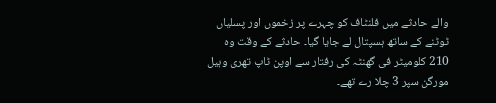والے حادثے میں فلنٹاف کو چہرے پر زخموں اور پسلیاں ٹوٹنے کے ساتھ ہسپتال لے جایا گیا۔ حادثے کے وقت وہ 210 کلومیٹر فی گھنٹہ کی رفتار سے اوپن ٹاپ تھری وہیل مورگن سپر 3 چلا رے تھے۔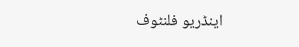اینڈریو فلنٹوف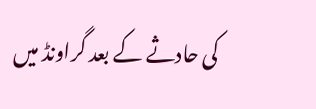کی حادثے کے بعد گراونڈ میں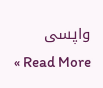واپسی Read More »